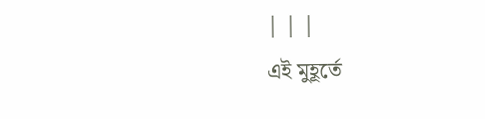| | |
এই মুহূর্তে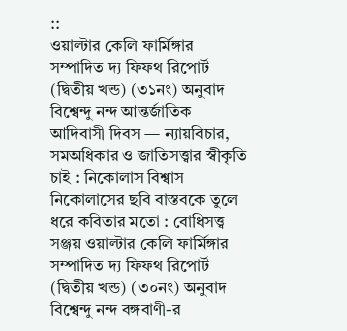::
ওয়াল্টার কেলি ফার্মিঙ্গার সম্পাদিত দ্য ফিফথ রিপোর্ট (দ্বিতীয় খন্ড) (৩১নং) অনুবাদ বিশ্বেন্দু নন্দ আন্তর্জাতিক আদিবাসী দিবস — ন্যায়বিচার, সমঅধিকার ও জাতিসত্ত্বার স্বীকৃতি চাই : নিকোলাস বিশ্বাস নিকোলাসের ছবি বাস্তবকে তুলে ধরে কবিতার মতো : বোধিসত্ত্ব সঞ্জয় ওয়াল্টার কেলি ফার্মিঙ্গার সম্পাদিত দ্য ফিফথ রিপোর্ট (দ্বিতীয় খন্ড) (৩০নং) অনুবাদ বিশ্বেন্দু নন্দ বঙ্গবাণী-র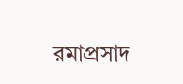রমাপ্রসাদ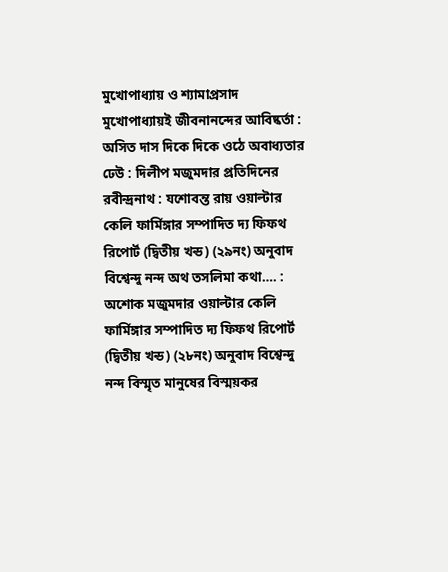মুখোপাধ্যায় ও শ্যামাপ্রসাদ মুখোপাধ্যায়ই জীবনানন্দের আবিষ্কর্তা : অসিত দাস দিকে দিকে ওঠে অবাধ্যতার ঢেউ : দিলীপ মজুমদার প্রতিদিনের রবীন্দ্রনাথ : যশোবন্ত রায় ওয়াল্টার কেলি ফার্মিঙ্গার সম্পাদিত দ্য ফিফথ রিপোর্ট (দ্বিতীয় খন্ড) (২৯নং) অনুবাদ বিশ্বেন্দু নন্দ অথ তসলিমা কথা…. : অশোক মজুমদার ওয়াল্টার কেলি ফার্মিঙ্গার সম্পাদিত দ্য ফিফথ রিপোর্ট (দ্বিতীয় খন্ড) (২৮নং) অনুবাদ বিশ্বেন্দু নন্দ বিস্মৃত মানুষের বিস্ময়কর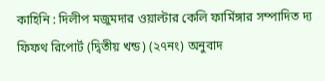কাহিনি : দিলীপ মজুমদার ওয়াল্টার কেলি ফার্মিঙ্গার সম্পাদিত দ্য ফিফথ রিপোর্ট (দ্বিতীয় খন্ড) (২৭নং) অনুবাদ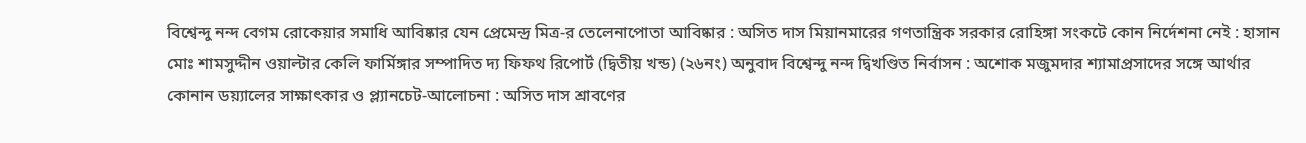বিশ্বেন্দু নন্দ বেগম রোকেয়ার সমাধি আবিষ্কার যেন প্রেমেন্দ্র মিত্র-র তেলেনাপোতা আবিষ্কার : অসিত দাস মিয়ানমারের গণতান্ত্রিক সরকার রোহিঙ্গা সংকটে কোন নির্দেশনা নেই : হাসান মোঃ শামসুদ্দীন ওয়াল্টার কেলি ফার্মিঙ্গার সম্পাদিত দ্য ফিফথ রিপোর্ট (দ্বিতীয় খন্ড) (২৬নং) অনুবাদ বিশ্বেন্দু নন্দ দ্বিখণ্ডিত নির্বাসন : অশোক মজুমদার শ্যামাপ্রসাদের সঙ্গে আর্থার কোনান ডয়্যালের সাক্ষাৎকার ও প্ল্যানচেট-আলোচনা : অসিত দাস শ্রাবণের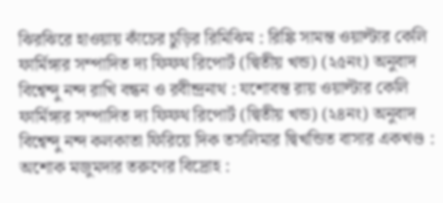ঝিরঝিরে হাওয়ায় কাঁচের চুড়ির রিমিঝিম : রিঙ্কি সামন্ত ওয়াল্টার কেলি ফার্মিঙ্গার সম্পাদিত দ্য ফিফথ রিপোর্ট (দ্বিতীয় খন্ড) (২৫নং) অনুবাদ বিশ্বেন্দু নন্দ রাখি বন্ধন ও রবীন্দ্রনাথ : যশোবন্ত রায় ওয়াল্টার কেলি ফার্মিঙ্গার সম্পাদিত দ্য ফিফথ রিপোর্ট (দ্বিতীয় খন্ড) (২৪নং) অনুবাদ বিশ্বেন্দু নন্দ কলকাতা ফিরিয়ে দিক তসলিমার দ্বিখন্ডিত বাসার একখণ্ড : অশোক মজুমদার তরুণের বিদ্রোহ :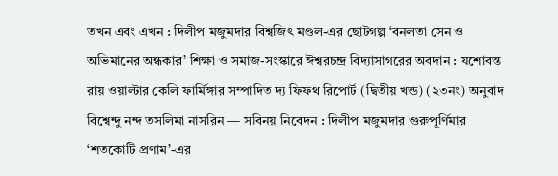তখন এবং এখন : দিলীপ মজুমদার বিশ্বজিৎ মণ্ডল-এর ছোটগল্প ‘বনলতা সেন ও অভিমানের অন্ধকার’ শিক্ষা ও সমাজ-সংস্কারে ঈশ্বরচন্দ্র বিদ্যাসাগরের অবদান : যশোবন্ত রায় ওয়াল্টার কেলি ফার্মিঙ্গার সম্পাদিত দ্য ফিফথ রিপোর্ট (দ্বিতীয় খন্ড) (২৩নং) অনুবাদ বিশ্বেন্দু নন্দ তসলিমা নাসরিন — সবিনয় নিবেদন : দিলীপ মজুমদার গুরুপূর্ণিমার ‘শতকোটি প্রণাম’-এর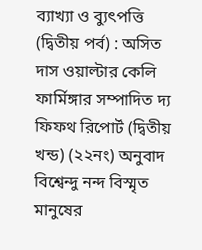ব্যাখ্যা ও ব্যুৎপত্তি (দ্বিতীয় পর্ব) : অসিত দাস ওয়াল্টার কেলি ফার্মিঙ্গার সম্পাদিত দ্য ফিফথ রিপোর্ট (দ্বিতীয় খন্ড) (২২নং) অনুবাদ বিশ্বেন্দু নন্দ বিস্মৃত মানুষের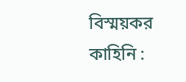বিস্ময়কর কাহিনি :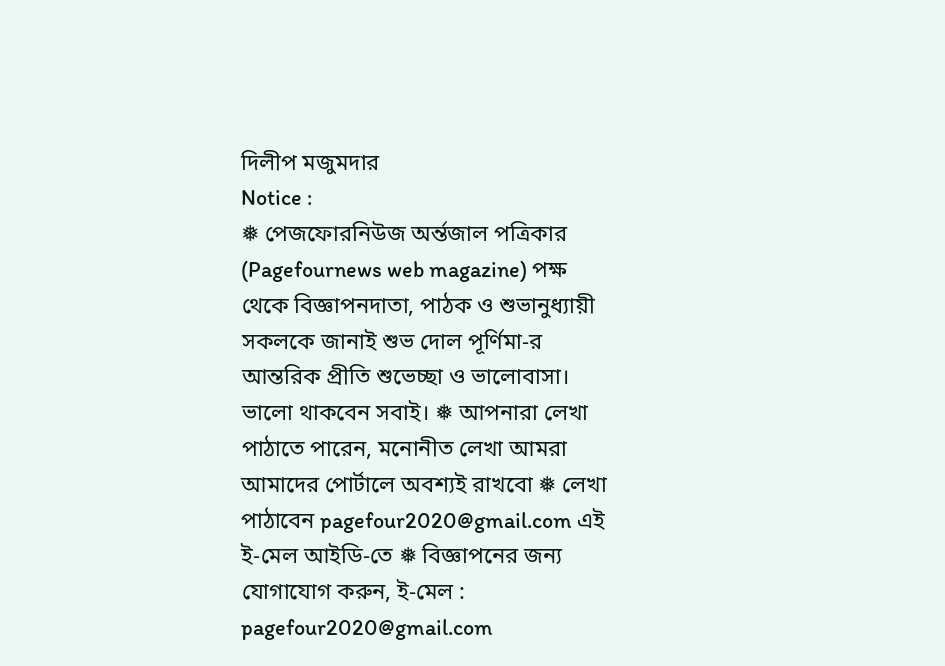দিলীপ মজুমদার
Notice :
❅ পেজফোরনিউজ অর্ন্তজাল পত্রিকার (Pagefournews web magazine) পক্ষ থেকে বিজ্ঞাপনদাতা, পাঠক ও শুভানুধ্যায়ী সকলকে জানাই শুভ দোল পূর্ণিমা-র আন্তরিক প্রীতি শুভেচ্ছা ও ভালোবাসা। ভালো থাকবেন সবাই। ❅ আপনারা লেখা পাঠাতে পারেন, মনোনীত লেখা আমরা আমাদের পোর্টালে অবশ্যই রাখবো ❅ লেখা পাঠাবেন pagefour2020@gmail.com এই ই-মেল আইডি-তে ❅ বিজ্ঞাপনের জন্য যোগাযোগ করুন, ই-মেল : pagefour2020@gmail.com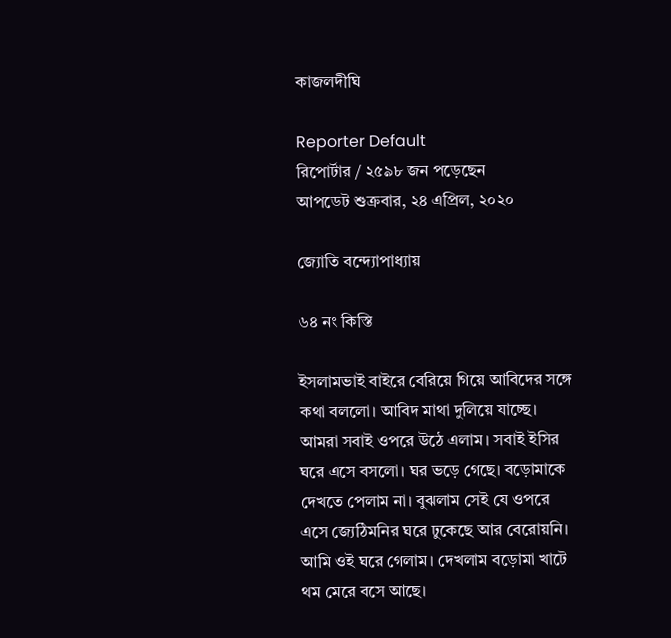কাজলদীঘি

Reporter Default
রিপোর্টার / ২৫৯৮ জন পড়েছেন
আপডেট শুক্রবার, ২৪ এপ্রিল, ২০২০

জ্যোতি বন্দ্যোপাধ্যায়

৬৪ নং কিস্তি

ইসলামভাই বাইরে বেরিয়ে গিয়ে আবিদের সঙ্গে কথা বললো। আবিদ মাথা দুলিয়ে যাচ্ছে। আমরা সবাই ওপরে উঠে এলাম। সবাই ইসির ঘরে এসে বসলো। ঘর ভড়ে গেছে। বড়োমাকে দেখতে পেলাম না। বুঝলাম সেই যে ওপরে এসে জ্যেঠিমনির ঘরে ঢুকেছে আর বেরোয়নি। আমি ওই ঘরে গেলাম। দেখলাম বড়োমা খাটে থম মেরে বসে আছে।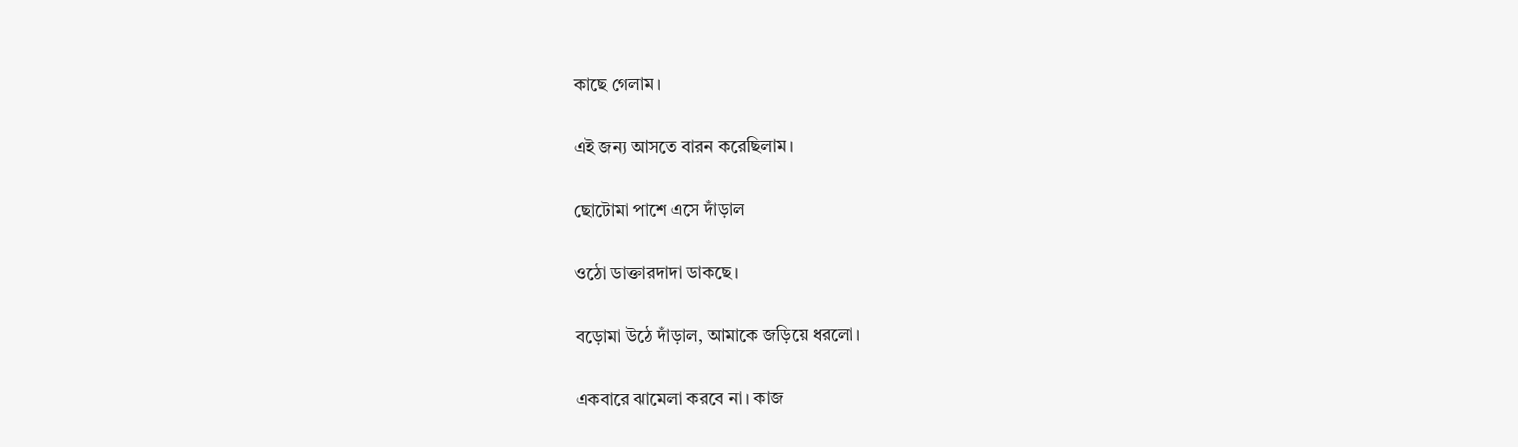কাছে গেলাম।

এই জন্য আসতে বারন করেছিলাম।

ছোটোমা পাশে এসে দাঁড়াল

ওঠো ডাক্তারদাদা ডাকছে।

বড়োমা উঠে দাঁড়াল, আমাকে জড়িয়ে ধরলো।

একবারে ঝামেলা করবে না। কাজ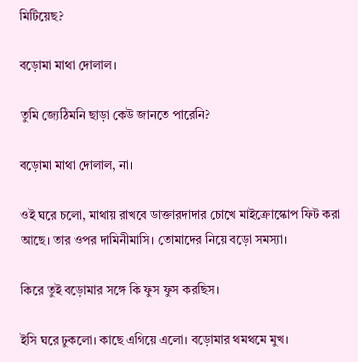মিটিয়েছ?

বড়োমা মাথা দোলাল।

তুমি জ্যেঠিমনি ছাড়া কেউ জানতে পারেনি?

বড়োমা মাথা দোলাল, না।

ওই ঘরে চলো, মাথায় রাখবে ডাক্তারদাদার চোখে মাইক্রোস্কোপ ফিট করা আছে। তার ওপর দামিনীমাসি। তোমাদের নিয়ে বড়ো সমস্যা।

কিরে তুই বড়োমার সঙ্গে কি ফুস ফুস করছিস।

ইসি ঘরে ঢুকলো। কাছে এগিয়ে এলো। বড়োমার থমথমে মুখ।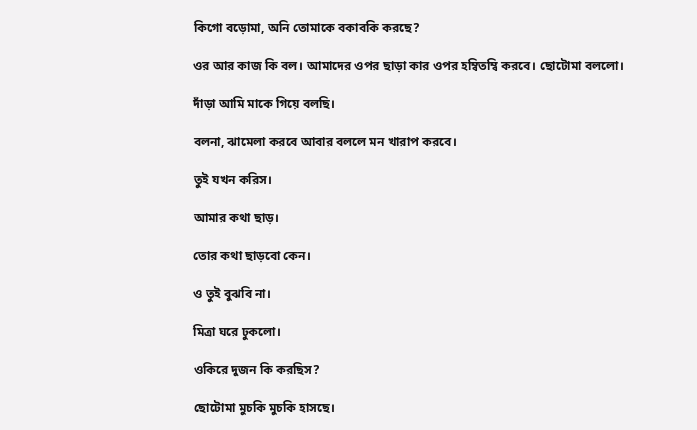কিগো বড়োমা, অনি তোমাকে বকাবকি করছে?

ওর আর কাজ কি বল। আমাদের ওপর ছাড়া কার ওপর হম্বিতম্বি করবে। ছোটোমা বললো।

দাঁড়া আমি মাকে গিয়ে বলছি।

বলনা, ঝামেলা করবে আবার বললে মন খারাপ করবে।

তুই যখন করিস।

আমার কথা ছাড়।

তোর কথা ছাড়বো কেন।

ও তুই বুঝবি না।

মিত্রা ঘরে ঢুকলো।

ওকিরে দুজন কি করছিস?

ছোটোমা মুচকি মুচকি হাসছে।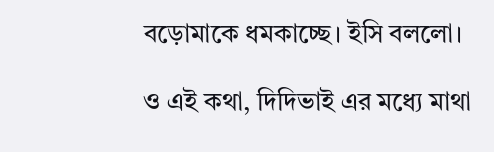বড়োমাকে ধমকাচ্ছে। ইসি বললো।

ও এই কথা, দিদিভাই এর মধ্যে মাথা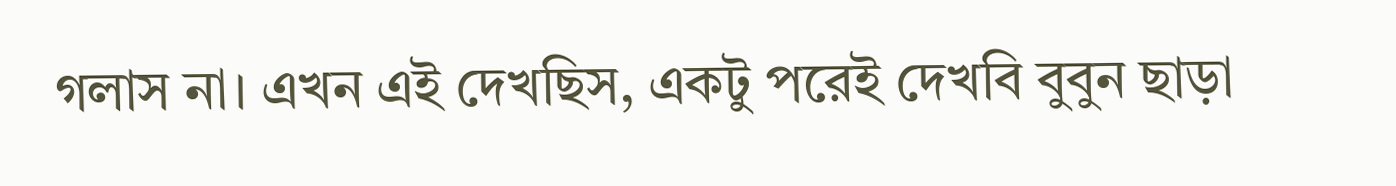গলাস না। এখন এই দেখছিস, একটু পরেই দেখবি বুবুন ছাড়া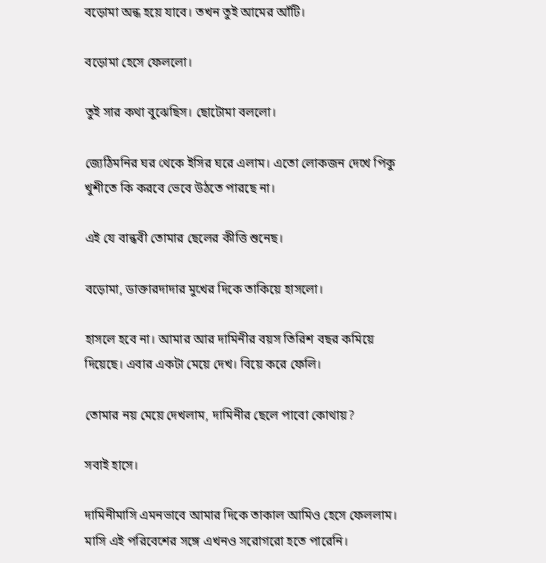বড়োমা অন্ধ হয়ে যাবে। তখন তুই আমের আঁটি।

বড়োমা হেসে ফেললো।

তুই সার কথা বুঝেছিস। ছোটোমা বললো।

জ্যেঠিমনির ঘর থেকে ইসির ঘরে এলাম। এতো লোকজন দেখে পিকু খুশীতে কি করবে ভেবে উঠতে পারছে না।

এই যে বান্ধবী তোমার ছেলের কীত্তি শুনেছ।

বড়োমা, ডাক্তারদাদার মুখের দিকে তাকিয়ে হাসলো।

হাসলে হবে না। আমার আর দামিনীর বয়স তিরিশ বছর কমিয়ে দিয়েছে। এবার একটা মেয়ে দেখ। বিয়ে করে ফেলি।

তোমার নয় মেয়ে দেখলাম, দামিনীর ছেলে পাবো কোথায়?

সবাই হাসে।

দামিনীমাসি এমনভাবে আমার দিকে তাকাল আমিও হেসে ফেললাম। মাসি এই পরিবেশের সঙ্গে এখনও সরোগরো হতে পারেনি।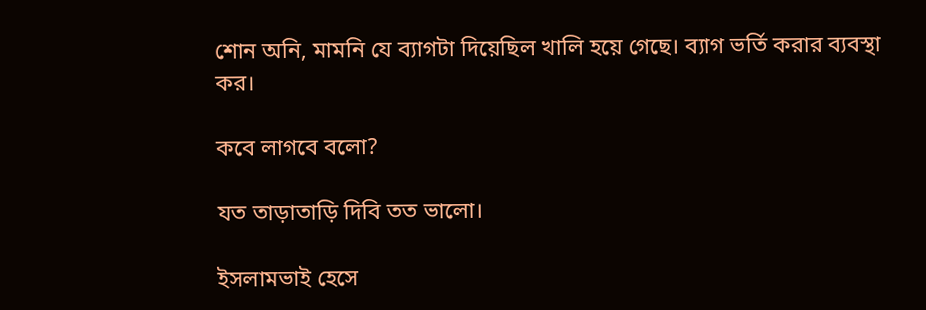শোন অনি, মামনি যে ব্যাগটা দিয়েছিল খালি হয়ে গেছে। ব্যাগ ভর্তি করার ব্যবস্থা কর।

কবে লাগবে বলো?

যত তাড়াতাড়ি দিবি তত ভালো।

ইসলামভাই হেসে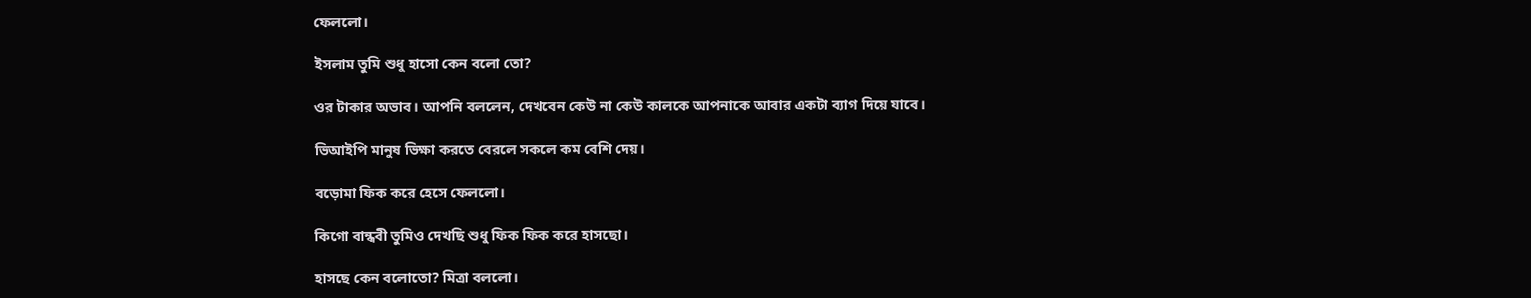ফেললো।

ইসলাম তুমি শুধু হাসো কেন বলো তো?

ওর টাকার অভাব। আপনি বললেন, দেখবেন কেউ না কেউ কালকে আপনাকে আবার একটা ব্যাগ দিয়ে যাবে।

ভিআইপি মানুষ ভিক্ষা করতে বেরলে সকলে কম বেশি দেয়।

বড়োমা ফিক করে হেসে ফেললো।

কিগো বান্ধবী তুমিও দেখছি শুধু ফিক ফিক করে হাসছো।

হাসছে কেন বলোতো? মিত্রা বললো।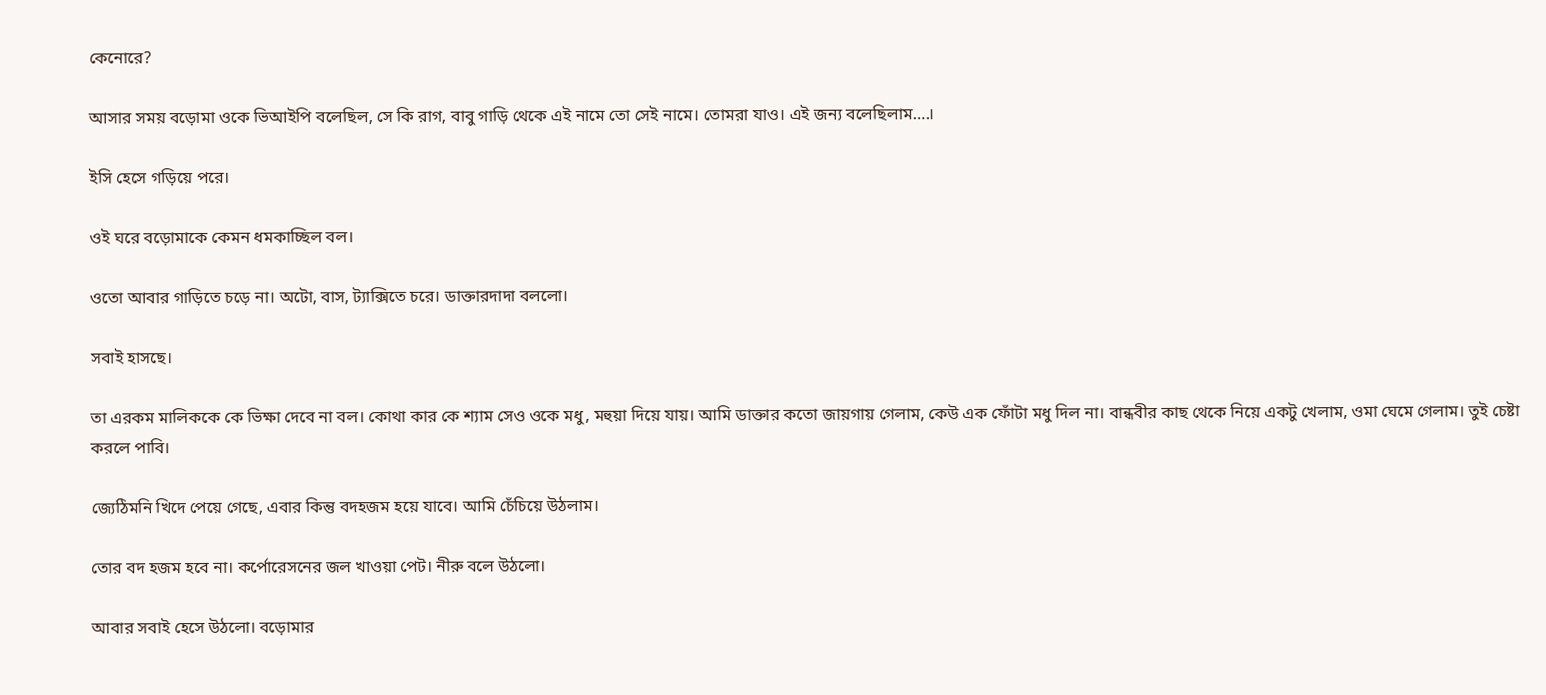কেনোরে?

আসার সময় বড়োমা ওকে ভিআইপি বলেছিল, সে কি রাগ, বাবু গাড়ি থেকে এই নামে তো সেই নামে। তোমরা যাও। এই জন্য বলেছিলাম….।

ইসি হেসে গড়িয়ে পরে।

ওই ঘরে বড়োমাকে কেমন ধমকাচ্ছিল বল।

ওতো আবার গাড়িতে চড়ে না। অটো, বাস, ট্যাক্সিতে চরে। ডাক্তারদাদা বললো।

সবাই হাসছে।

তা এরকম মালিককে কে ভিক্ষা দেবে না বল। কোথা কার কে শ্যাম সেও ওকে মধু, মহুয়া দিয়ে যায়। আমি ডাক্তার কতো জায়গায় গেলাম, কেউ এক ফোঁটা মধু দিল না। বান্ধবীর কাছ থেকে নিয়ে একটু খেলাম, ওমা ঘেমে গেলাম। তুই চেষ্টা করলে পাবি।

জ্যেঠিমনি খিদে পেয়ে গেছে, এবার কিন্তু বদহজম হয়ে যাবে। আমি চেঁচিয়ে উঠলাম।

তোর বদ হজম হবে না। কর্পোরেসনের জল খাওয়া পেট। নীরু বলে উঠলো।

আবার সবাই হেসে উঠলো। বড়োমার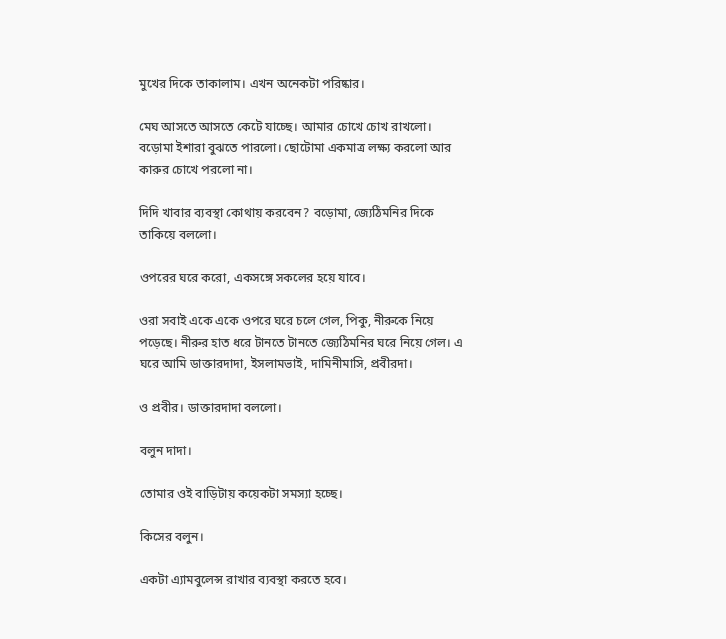মুখের দিকে তাকালাম। এখন অনেকটা পরিষ্কার।

মেঘ আসতে আসতে কেটে যাচ্ছে। আমার চোখে চোখ রাখলো। বড়োমা ইশারা বুঝতে পারলো। ছোটোমা একমাত্র লক্ষ্য করলো আর কারুর চোখে পরলো না।

দিদি খাবার ব্যবস্থা কোথায় করবেন? বড়োমা, জ্যেঠিমনির দিকে তাকিয়ে বললো।

ওপরের ঘরে করো, একসঙ্গে সকলের হয়ে যাবে।

ওরা সবাই একে একে ওপরে ঘরে চলে গেল, পিকু, নীরুকে নিয়ে পড়েছে। নীরুর হাত ধরে টানতে টানতে জ্যেঠিমনির ঘরে নিয়ে গেল। এ ঘরে আমি ডাক্তারদাদা, ইসলামভাই, দামিনীমাসি, প্রবীরদা।

ও প্রবীর। ডাক্তারদাদা বললো।

বলুন দাদা।

তোমার ওই বাড়িটায় কয়েকটা সমস্যা হচ্ছে।

কিসের বলুন।

একটা এ্যামবুলেন্স রাখার ব্যবস্থা করতে হবে।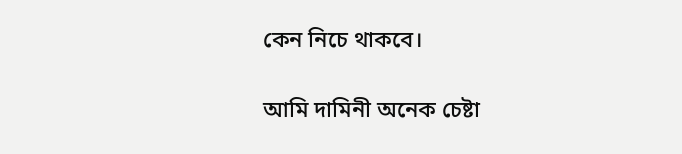কেন নিচে থাকবে।

আমি দামিনী অনেক চেষ্টা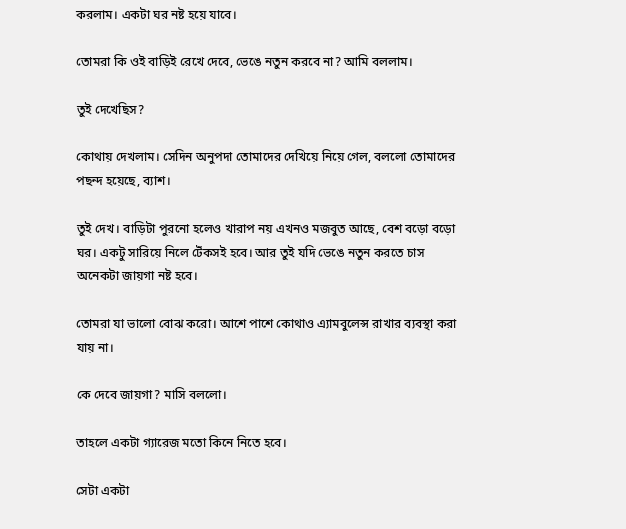করলাম। একটা ঘর নষ্ট হয়ে যাবে।

তোমরা কি ওই বাড়িই রেখে দেবে, ভেঙে নতুন করবে না? আমি বললাম।

তুই দেখেছিস?

কোথায় দেখলাম। সেদিন অনুপদা তোমাদের দেখিয়ে নিয়ে গেল, বললো তোমাদের পছন্দ হয়েছে, ব্যাশ।

তুই দেখ। বাড়িটা পুরনো হলেও খারাপ নয় এখনও মজবুত আছে, বেশ বড়ো বড়ো ঘর। একটু সারিয়ে নিলে টেঁকসই হবে। আর তুই যদি ভেঙে নতুন করতে চাস অনেকটা জায়গা নষ্ট হবে।

তোমরা যা ভালো বোঝ করো। আশে পাশে কোথাও এ্যামবুলেন্স রাখার ব্যবস্থা করা যায় না।

কে দেবে জায়গা? মাসি বললো।

তাহলে একটা গ্যারেজ মতো কিনে নিতে হবে।

সেটা একটা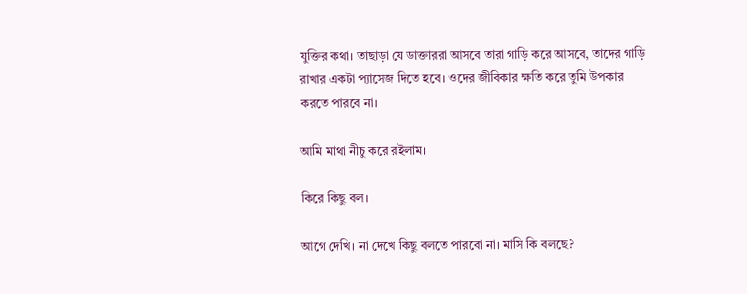যুক্তির কথা। তাছাড়া যে ডাক্তাররা আসবে তারা গাড়ি করে আসবে, তাদের গাড়ি রাখার একটা প্যাসেজ দিতে হবে। ওদের জীবিকার ক্ষতি করে তুমি উপকার করতে পারবে না।

আমি মাথা নীচু করে রইলাম।

কিরে কিছু বল।

আগে দেখি। না দেখে কিছু বলতে পারবো না। মাসি কি বলছে?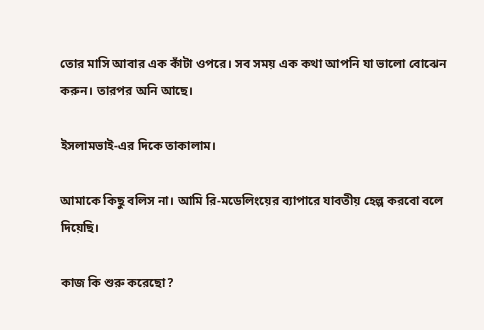তোর মাসি আবার এক কাঁটা ওপরে। সব সময় এক কথা আপনি যা ভালো বোঝেন করুন। তারপর অনি আছে।

ইসলামভাই-এর দিকে তাকালাম।

আমাকে কিছু বলিস না। আমি রি-মডেলিংয়ের ব্যাপারে যাবতীয় হেল্প করবো বলে দিয়েছি।

কাজ কি শুরু করেছো?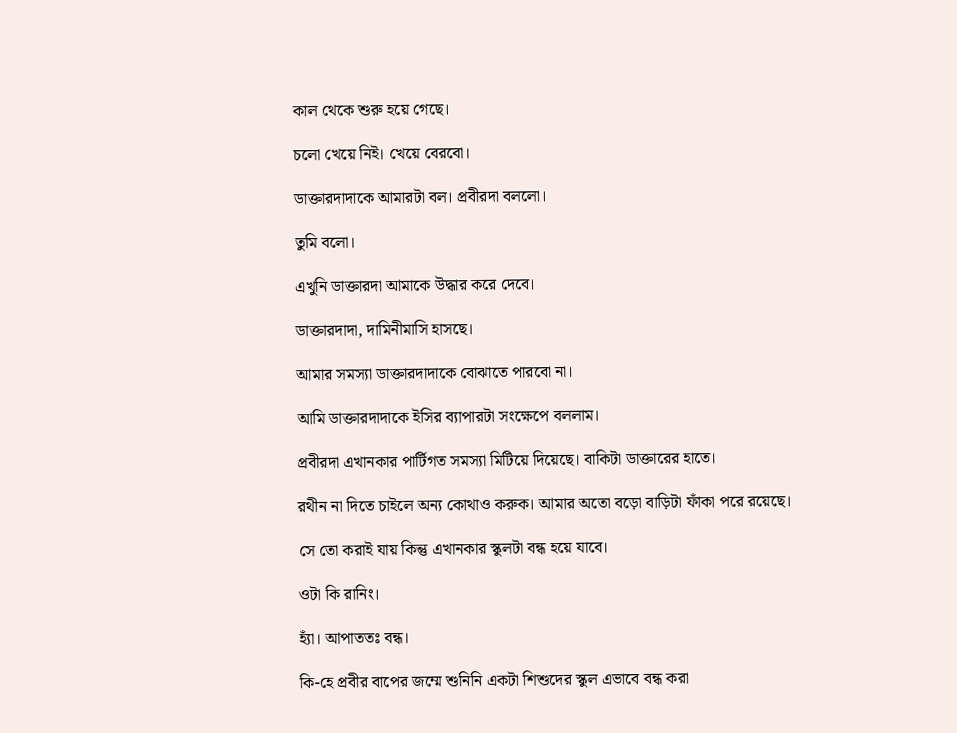কাল থেকে শুরু হয়ে গেছে।

চলো খেয়ে নিই। খেয়ে বেরবো।

ডাক্তারদাদাকে আমারটা বল। প্রবীরদা বললো।

তুমি বলো।

এখুনি ডাক্তারদা আমাকে উদ্ধার করে দেবে।

ডাক্তারদাদা, দামিনীমাসি হাসছে।

আমার সমস্যা ডাক্তারদাদাকে বোঝাতে পারবো না।

আমি ডাক্তারদাদাকে ইসির ব্যাপারটা সংক্ষেপে বললাম।

প্রবীরদা এখানকার পার্টিগত সমস্যা মিটিয়ে দিয়েছে। বাকিটা ডাক্তারের হাতে।

রথীন না দিতে চাইলে অন্য কোথাও করুক। আমার অতো বড়ো বাড়িটা ফাঁকা পরে রয়েছে।

সে তো করাই যায় কিন্তু এখানকার স্কুলটা বন্ধ হয়ে যাবে।

ওটা কি রানিং।

হ্যাঁ। আপাততঃ বন্ধ।

কি-হে প্রবীর বাপের জম্মে শুনিনি একটা শিশুদের স্কুল এভাবে বন্ধ করা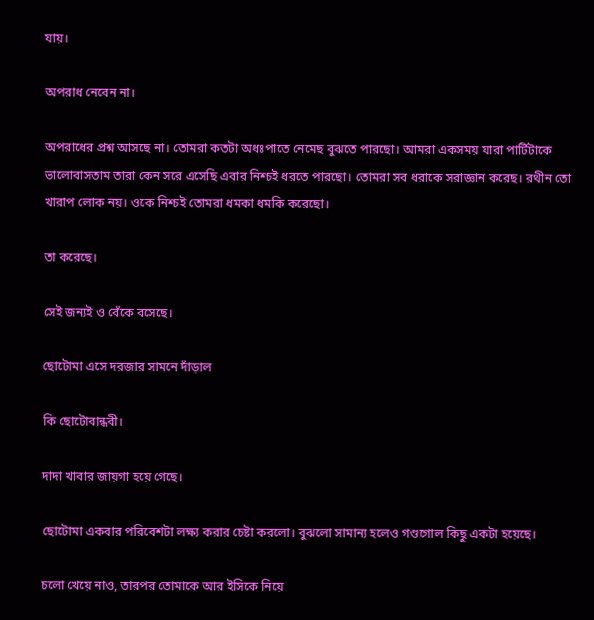যায়।

অপরাধ নেবেন না।

অপরাধের প্রশ্ন আসছে না। তোমরা কতটা অধঃপাতে নেমেছ বুঝতে পারছো। আমরা একসময় যারা পার্টিটাকে ভালোবাসতাম তারা কেন সরে এসেছি এবার নিশ্চই ধরতে পারছো। তোমরা সব ধরাকে সরাজ্ঞান করেছ। রথীন তো খারাপ লোক নয়। ওকে নিশ্চই তোমরা ধমকা ধমকি করেছো।

তা করেছে।

সেই জন্যই ও বেঁকে বসেছে।

ছোটোমা এসে দরজার সামনে দাঁড়াল

কি ছোটোবান্ধবী।

দাদা খাবার জায়গা হয়ে গেছে।

ছোটোমা একবার পরিবেশটা লক্ষ্য করার চেষ্টা করলো। বুঝলো সামান্য হলেও গণ্ডগোল কিছু একটা হয়েছে।

চলো খেয়ে নাও, তারপর তোমাকে আর ইসিকে নিয়ে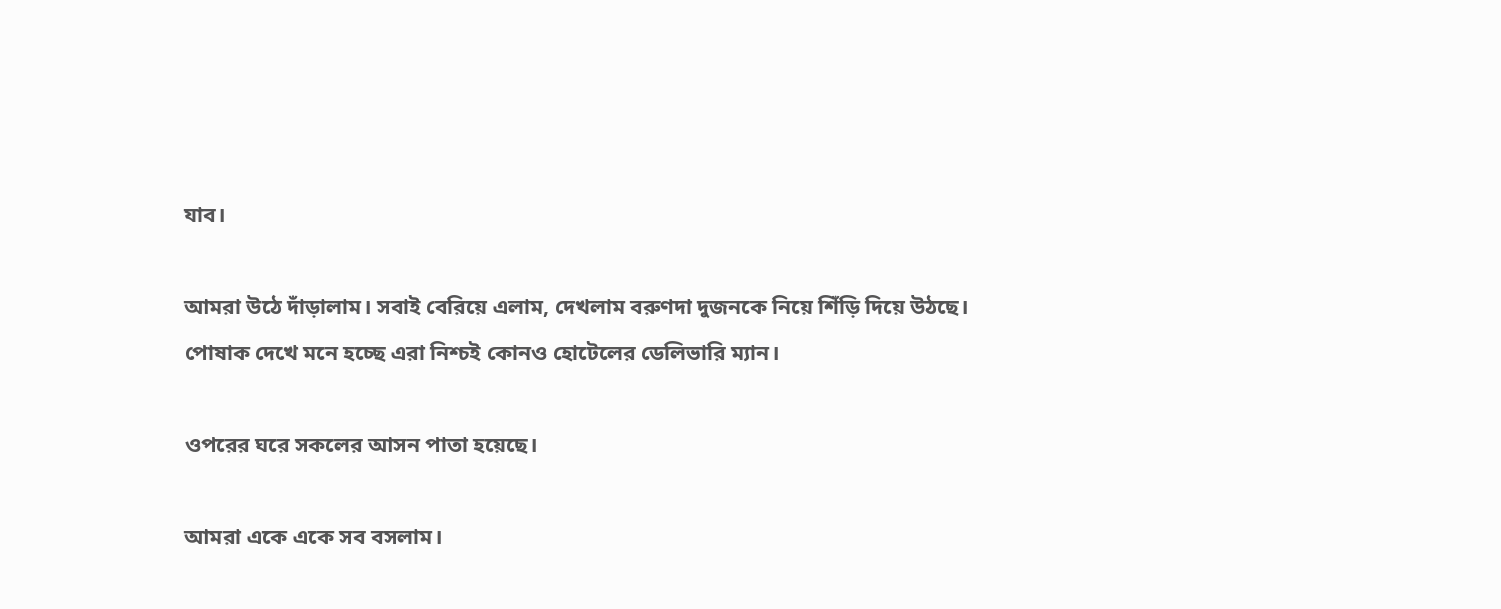যাব।

আমরা উঠে দাঁড়ালাম। সবাই বেরিয়ে এলাম, দেখলাম বরুণদা দুজনকে নিয়ে শিঁড়ি দিয়ে উঠছে। পোষাক দেখে মনে হচ্ছে এরা নিশ্চই কোনও হোটেলের ডেলিভারি ম্যান।

ওপরের ঘরে সকলের আসন পাতা হয়েছে।

আমরা একে একে সব বসলাম।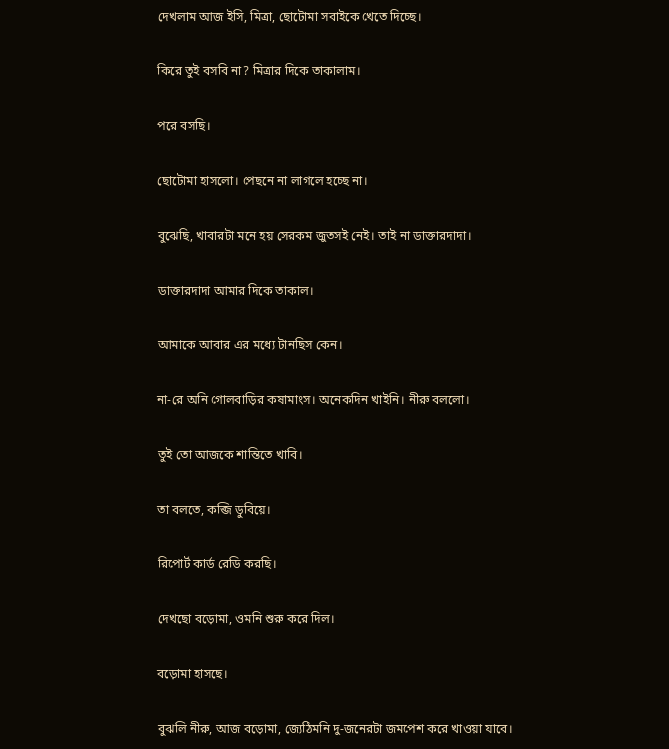দেখলাম আজ ইসি, মিত্রা, ছোটোমা সবাইকে খেতে দিচ্ছে।

কিরে তুই বসবি না? মিত্রার দিকে তাকালাম।

পরে বসছি।

ছোটোমা হাসলো। পেছনে না লাগলে হচ্ছে না।

বুঝেছি, খাবারটা মনে হয় সেরকম জুতসই নেই। তাই না ডাক্তারদাদা।

ডাক্তারদাদা আমার দিকে তাকাল।

আমাকে আবার এর মধ্যে টানছিস কেন।

না-রে অনি গোলবাড়ির কষামাংস। অনেকদিন খাইনি। নীরু বললো।

তুই তো আজকে শান্তিতে খাবি।

তা বলতে, কব্জি ডুবিয়ে।

রিপোর্ট কার্ড রেডি করছি।

দেখছো বড়োমা, ওমনি শুরু করে দিল।

বড়োমা হাসছে।

বুঝলি নীরু, আজ বড়োমা, জ্যেঠিমনি দু-জনেরটা জমপেশ করে খাওয়া যাবে।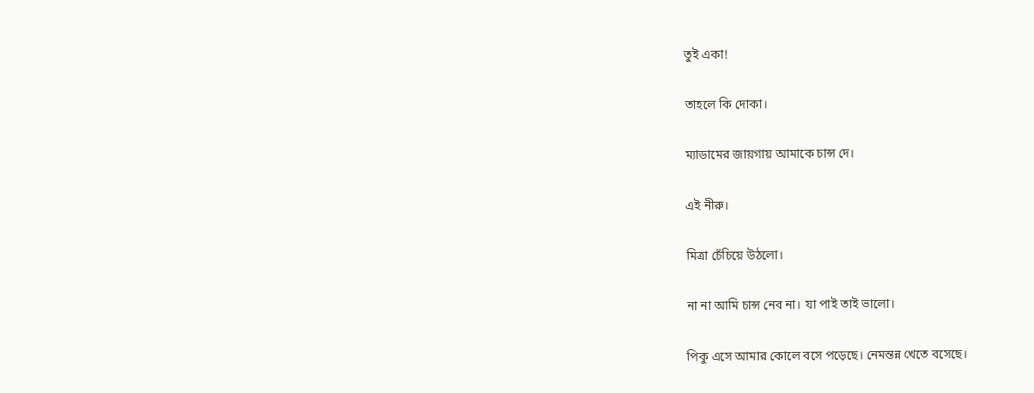তুই একা!

তাহলে কি দোকা।

ম্যাডামের জায়গায় আমাকে চান্স দে।

এই নীরু।

মিত্রা চেঁচিয়ে উঠলো।

না না আমি চান্স নেব না। যা পাই তাই ভালো।

পিকু এসে আমার কোলে বসে পড়েছে। নেমন্তন্ন খেতে বসেছে।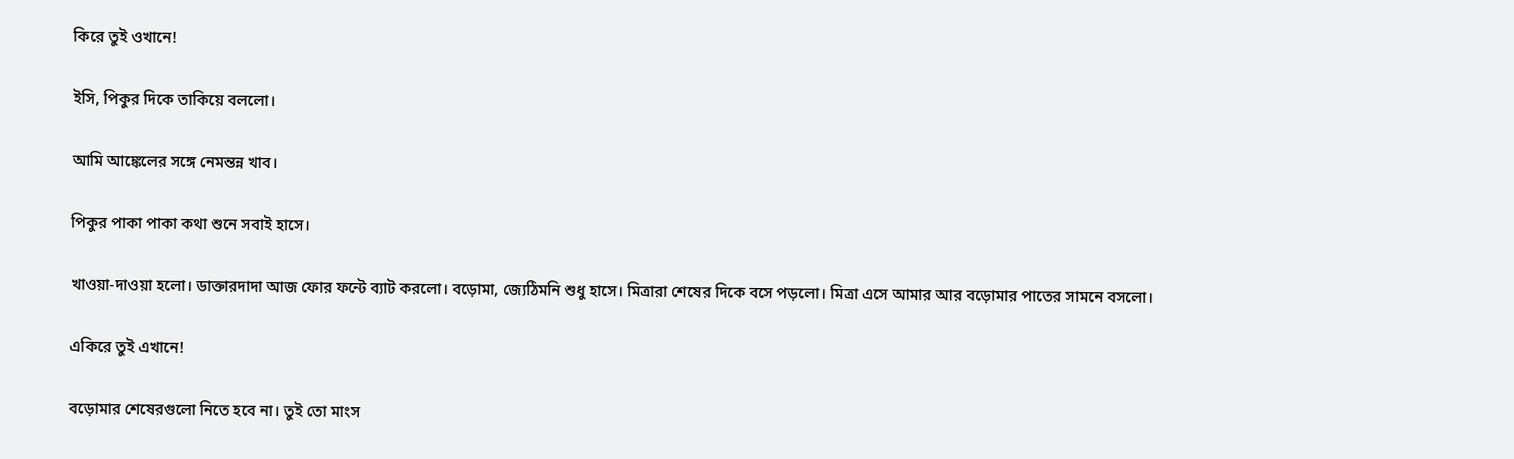কিরে তুই ওখানে!

ইসি, পিকুর দিকে তাকিয়ে বললো।

আমি আঙ্কেলের সঙ্গে নেমন্তন্ন খাব।

পিকুর পাকা পাকা কথা শুনে সবাই হাসে।

খাওয়া-দাওয়া হলো। ডাক্তারদাদা আজ ফোর ফন্টে ব্যাট করলো। বড়োমা, জ্যেঠিমনি শুধু হাসে। মিত্রারা শেষের দিকে বসে পড়লো। মিত্রা এসে আমার আর বড়োমার পাতের সামনে বসলো।

একিরে তুই এখানে!

বড়োমার শেষেরগুলো নিতে হবে না। তুই তো মাংস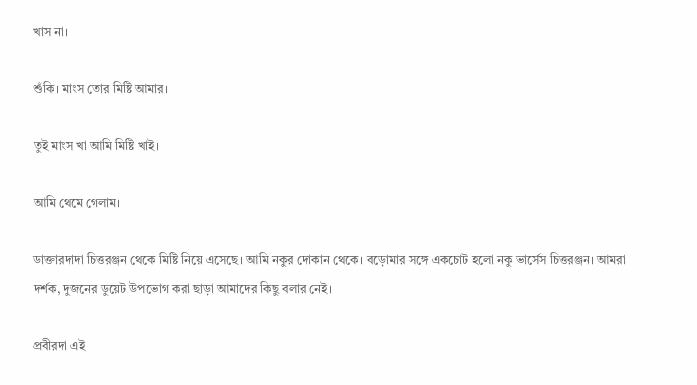খাস না।

শুঁকি। মাংস তোর মিষ্টি আমার।

তুই মাংস খা আমি মিষ্টি খাই।

আমি থেমে গেলাম।

ডাক্তারদাদা চিত্তরঞ্জন থেকে মিষ্টি নিয়ে এসেছে। আমি নকুর দোকান থেকে। বড়োমার সঙ্গে একচোট হলো নকু ভার্সেস চিত্তরঞ্জন। আমরা দর্শক, দুজনের ডুয়েট উপভোগ করা ছাড়া আমাদের কিছু বলার নেই।

প্রবীরদা এই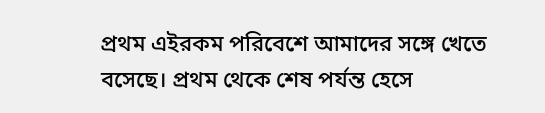প্রথম এইরকম পরিবেশে আমাদের সঙ্গে খেতে বসেছে। প্রথম থেকে শেষ পর্যন্ত হেসে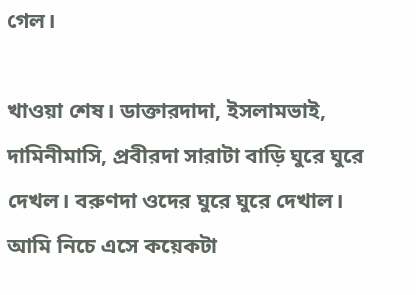গেল।

খাওয়া শেষ। ডাক্তারদাদা, ইসলামভাই, দামিনীমাসি, প্রবীরদা সারাটা বাড়ি ঘুরে ঘুরে দেখল। বরুণদা ওদের ঘুরে ঘুরে দেখাল। আমি নিচে এসে কয়েকটা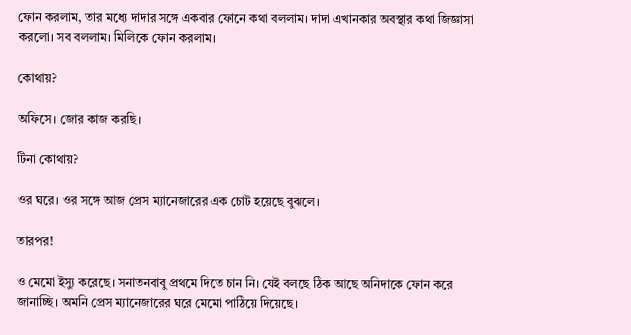ফোন করলাম, তার মধ্যে দাদার সঙ্গে একবার ফোনে কথা বললাম। দাদা এখানকার অবস্থার কথা জিজ্ঞাসা করলো। সব বললাম। মিলিকে ফোন করলাম।

কোথায়?

অফিসে। জোর কাজ করছি।

টিনা কোথায়?

ওর ঘরে। ওর সঙ্গে আজ প্রেস ম্যানেজারের এক চোট হয়েছে বুঝলে।

তারপর!

ও মেমো ইস্যু করেছে। সনাতনবাবু প্রথমে দিতে চান নি। যেই বলছে ঠিক আছে অনিদাকে ফোন করে জানাচ্ছি। অমনি প্রেস ম্যানেজারের ঘরে মেমো পাঠিয়ে দিয়েছে।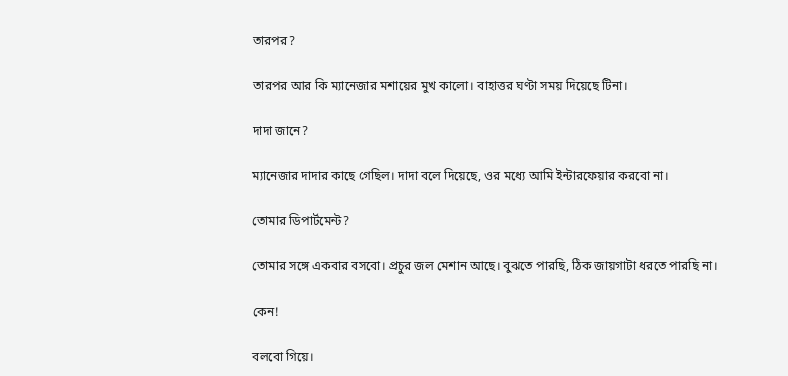তারপর?

তারপর আর কি ম্যানেজার মশায়ের মুখ কালো। বাহাত্তর ঘণ্টা সময় দিয়েছে টিনা।

দাদা জানে?

ম্যানেজার দাদার কাছে গেছিল। দাদা বলে দিয়েছে, ওর মধ্যে আমি ইন্টারফেয়ার করবো না।

তোমার ডিপার্টমেন্ট?

তোমার সঙ্গে একবার বসবো। প্রচুর জল মেশান আছে। বুঝতে পারছি, ঠিক জায়গাটা ধরতে পারছি না।

কেন!

বলবো গিয়ে।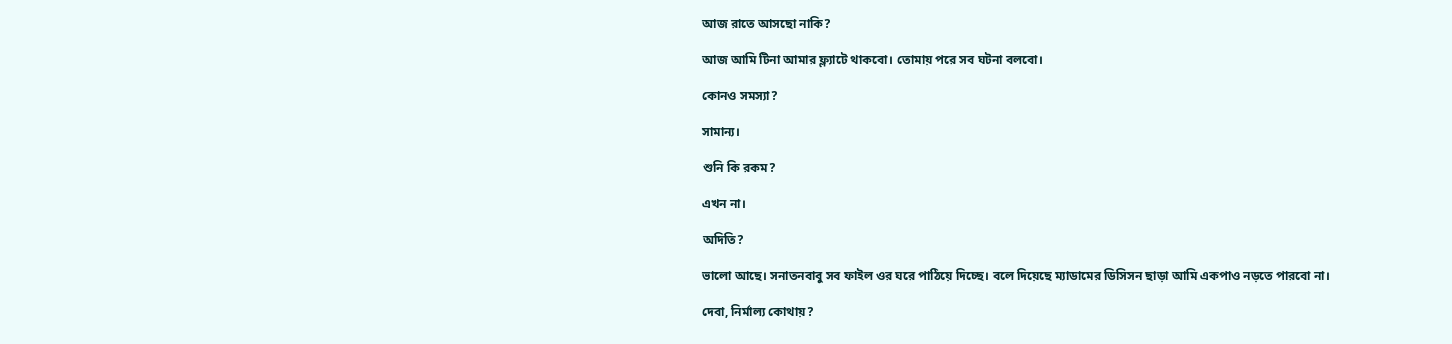আজ রাতে আসছো নাকি?

আজ আমি টিনা আমার ফ্ল্যাটে থাকবো। তোমায় পরে সব ঘটনা বলবো।

কোনও সমস্যা?

সামান্য।

শুনি কি রকম?

এখন না।

অদিতি?

ভালো আছে। সনাতনবাবু সব ফাইল ওর ঘরে পাঠিয়ে দিচ্ছে। বলে দিয়েছে ম্যাডামের ডিসিসন ছাড়া আমি একপাও নড়তে পারবো না।

দেবা, নির্মাল্য কোথায়?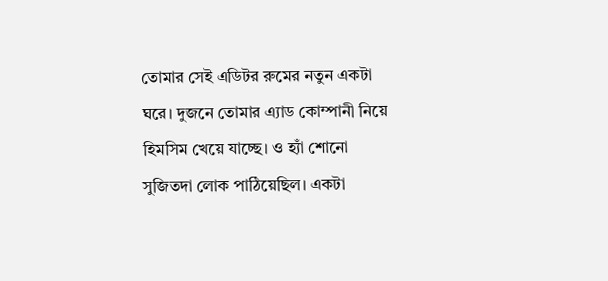তোমার সেই এডিটর রুমের নতুন একটা ঘরে। দুজনে তোমার এ্যাড কোম্পানী নিয়ে হিমসিম খেয়ে যাচ্ছে। ও হ্যাঁ শোনো সুজিতদা লোক পাঠিয়েছিল। একটা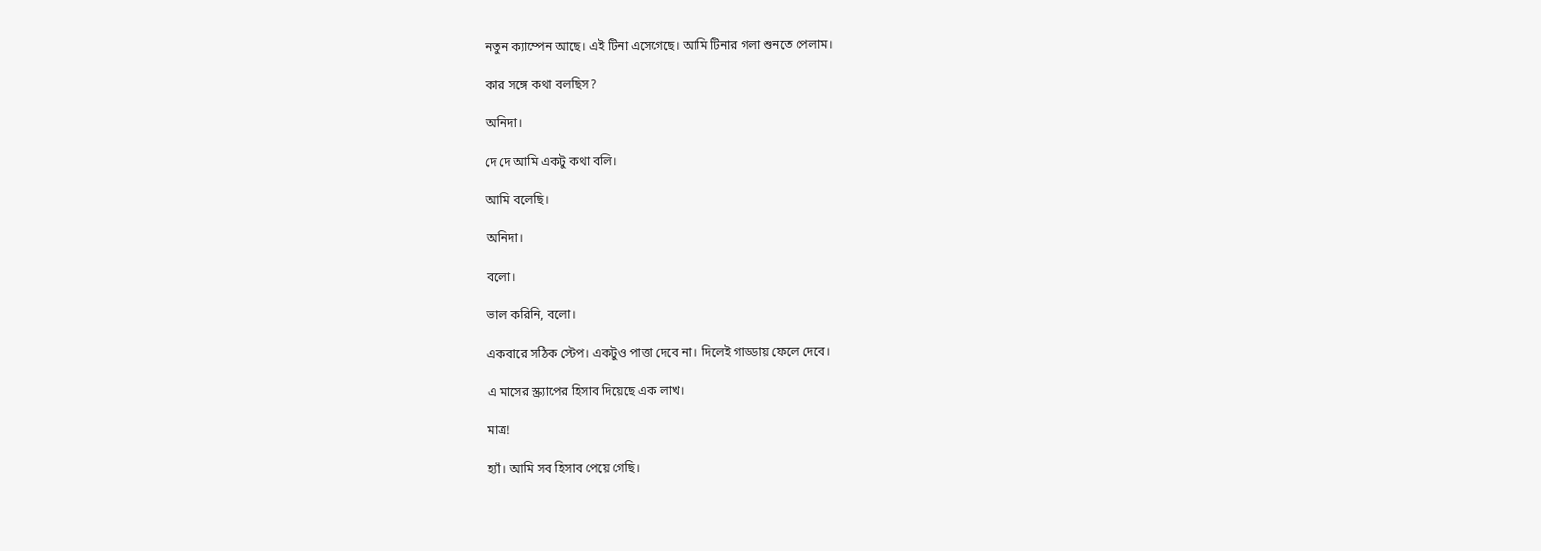নতুন ক্যাম্পেন আছে। এই টিনা এসেগেছে। আমি টিনার গলা শুনতে পেলাম।

কার সঙ্গে কথা বলছিস?

অনিদা।

দে দে আমি একটু কথা বলি।

আমি বলেছি।

অনিদা।

বলো।

ভাল করিনি, বলো।

একবারে সঠিক স্টেপ। একটুও পাত্তা দেবে না। দিলেই গাড্ডায় ফেলে দেবে।

এ মাসের স্ক্র্যাপের হিসাব দিয়েছে এক লাখ।

মাত্র!

হ্যাঁ। আমি সব হিসাব পেয়ে গেছি।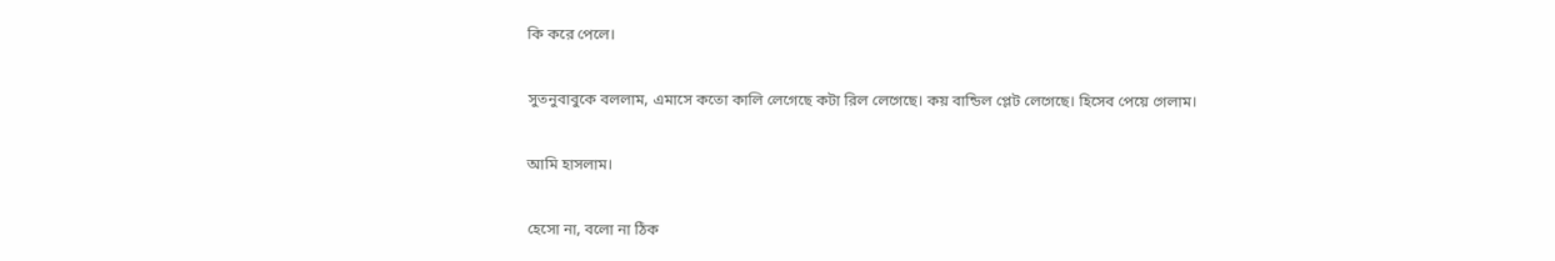কি করে পেলে।

সুতনুবাবুকে বললাম, এমাসে কতো কালি লেগেছে কটা রিল লেগেছে। কয় বান্ডিল প্লেট লেগেছে। হিসেব পেয়ে গেলাম।

আমি হাসলাম।

হেসো না, বলো না ঠিক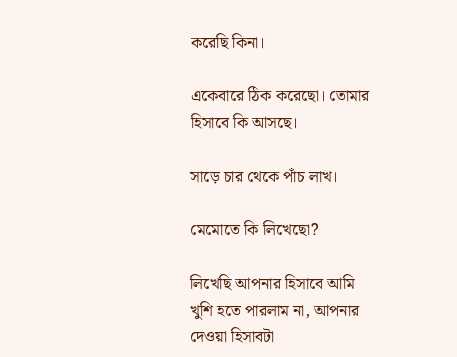করেছি কিনা।

একেবারে ঠিক করেছো। তোমার হিসাবে কি আসছে।

সাড়ে চার থেকে পাঁচ লাখ।

মেমোতে কি লিখেছো?

লিখেছি আপনার হিসাবে আমি খুশি হতে পারলাম না, আপনার দেওয়া হিসাবটা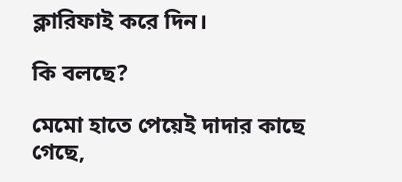ক্লারিফাই করে দিন।

কি বলছে?

মেমো হাতে পেয়েই দাদার কাছে গেছে,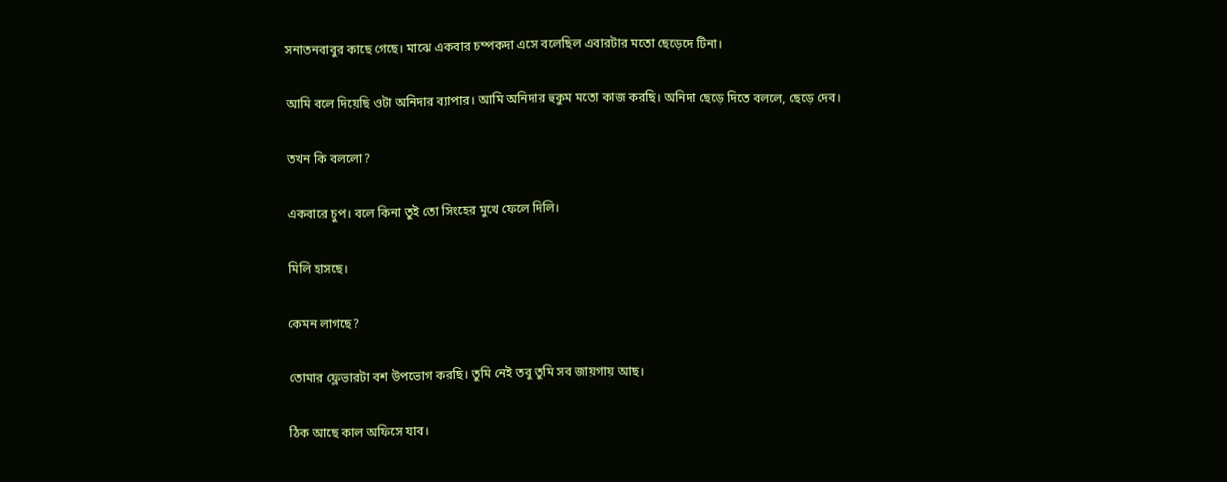সনাতনবাবুর কাছে গেছে। মাঝে একবার চম্পকদা এসে বলেছিল এবারটার মতো ছেড়েদে টিনা।

আমি বলে দিয়েছি ওটা অনিদার ব্যাপার। আমি অনিদার হুকুম মতো কাজ করছি। অনিদা ছেড়ে দিতে বললে, ছেড়ে দেব।

তখন কি বললো?

একবারে চুপ। বলে কিনা তুই তো সিংহের মুখে ফেলে দিলি।

মিলি হাসছে।

কেমন লাগছে?

তোমার ফ্লেভারটা বশ উপভোগ করছি। তুমি নেই তবু তুমি সব জায়গায় আছ।

ঠিক আছে কাল অফিসে যাব।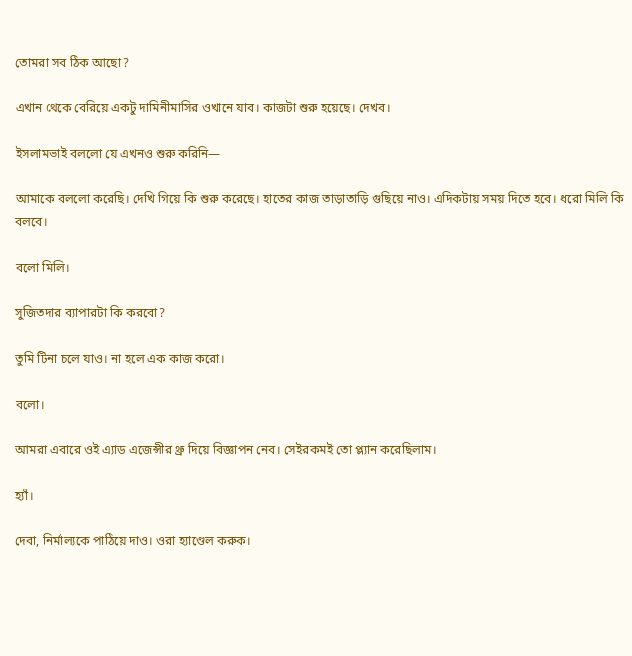তোমরা সব ঠিক আছো?

এখান থেকে বেরিয়ে একটু দামিনীমাসির ওখানে যাব। কাজটা শুরু হয়েছে। দেখব।

ইসলামভাই বললো যে এখনও শুরু করিনি—

আমাকে বললো করেছি। দেখি গিয়ে কি শুরু করেছে। হাতের কাজ তাড়াতাড়ি গুছিয়ে নাও। এদিকটায় সময় দিতে হবে। ধরো মিলি কি বলবে।

বলো মিলি।

সুজিতদার ব্যাপারটা কি করবো?

তুমি টিনা চলে যাও। না হলে এক কাজ করো।

বলো।

আমরা এবারে ওই এ্যাড এজেন্সীর থ্রু দিয়ে বিজ্ঞাপন নেব। সেইরকমই তো প্ল্যান করেছিলাম।

হ্যাঁ।

দেবা, নির্মাল্যকে পাঠিয়ে দাও। ওরা হ্যাণ্ডেল করুক।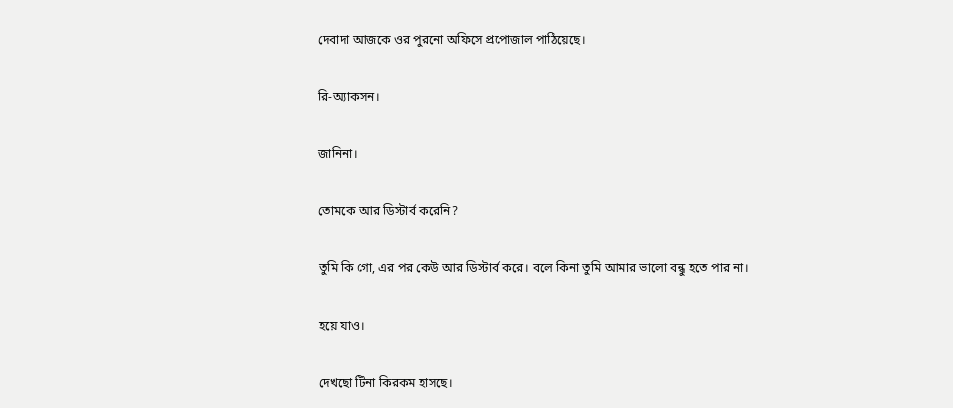দেবাদা আজকে ওর পুরনো অফিসে প্রপোজাল পাঠিয়েছে।

রি-অ্যাকসন।

জানিনা।

তোমকে আর ডিস্টার্ব করেনি?

তুমি কি গো, এর পর কেউ আর ডিস্টার্ব করে। বলে কিনা তুমি আমার ভালো বন্ধু হতে পার না।

হয়ে যাও।

দেখছো টিনা কিরকম হাসছে।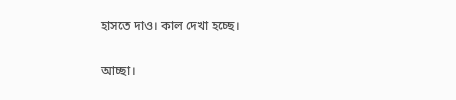হাসতে দাও। কাল দেখা হচ্ছে।

আচ্ছা।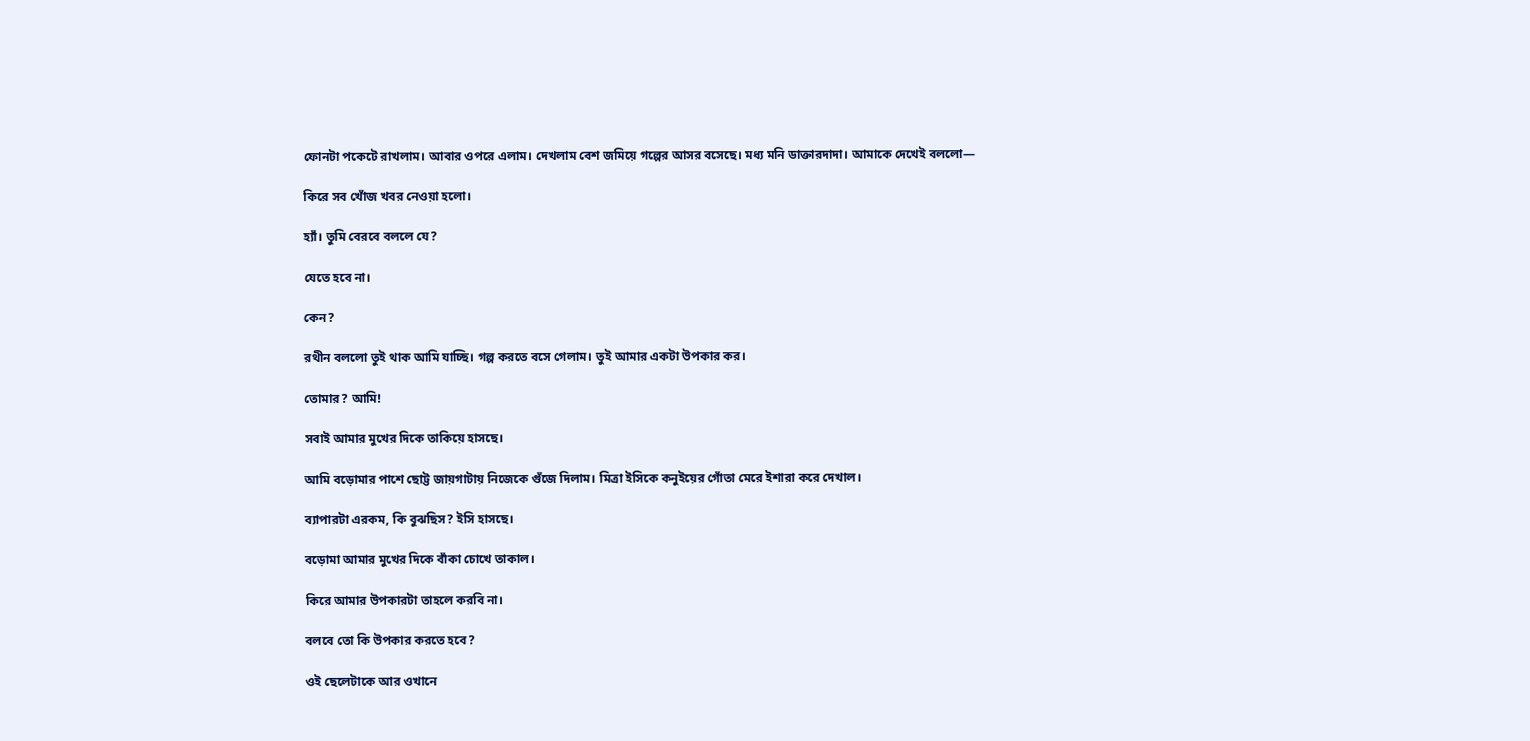ফোনটা পকেটে রাখলাম। আবার ওপরে এলাম। দেখলাম বেশ জমিয়ে গল্পের আসর বসেছে। মধ্য মনি ডাক্তারদাদা। আমাকে দেখেই বললো—

কিরে সব খোঁজ খবর নেওয়া হলো।

হ্যাঁ। তুমি বেরবে বললে যে?

যেতে হবে না।

কেন?

রথীন বললো তুই থাক আমি যাচ্ছি। গল্প করতে বসে গেলাম। তুই আমার একটা উপকার কর।

তোমার? আমি!

সবাই আমার মুখের দিকে তাকিয়ে হাসছে।

আমি বড়োমার পাশে ছোট্ট জায়গাটায় নিজেকে গুঁজে দিলাম। মিত্রা ইসিকে কনুইয়ের গোঁতা মেরে ইশারা করে দেখাল।

ব্যাপারটা এরকম, কি বুঝছিস? ইসি হাসছে।

বড়োমা আমার মুখের দিকে বাঁকা চোখে তাকাল।

কিরে আমার উপকারটা তাহলে করবি না।

বলবে তো কি উপকার করতে হবে?

ওই ছেলেটাকে আর ওখানে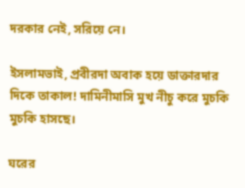দরকার নেই, সরিয়ে নে।

ইসলামভাই, প্রবীরদা অবাক হয়ে ডাক্তারদার দিকে তাকাল! দামিনীমাসি মুখ নীচু করে মুচকি মুচকি হাসছে।

ঘরের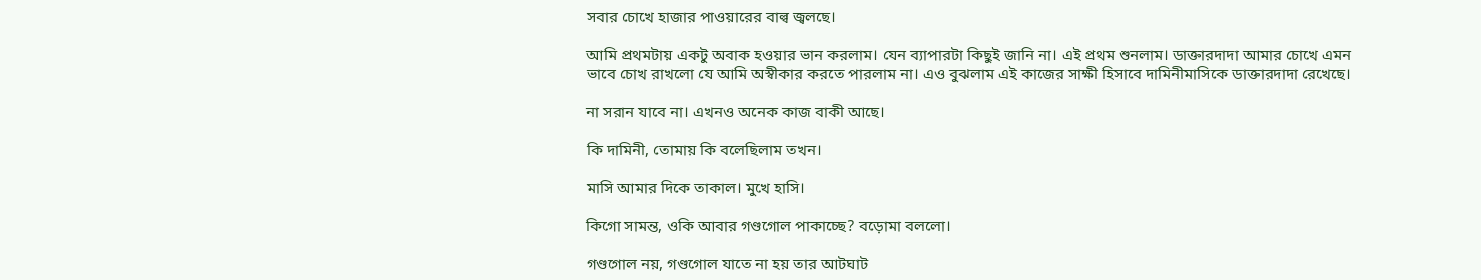সবার চোখে হাজার পাওয়ারের বাল্ব জ্বলছে।

আমি প্রথমটায় একটু অবাক হওয়ার ভান করলাম। যেন ব্যাপারটা কিছুই জানি না। এই প্রথম শুনলাম। ডাক্তারদাদা আমার চোখে এমন ভাবে চোখ রাখলো যে আমি অস্বীকার করতে পারলাম না। এও বুঝলাম এই কাজের সাক্ষী হিসাবে দামিনীমাসিকে ডাক্তারদাদা রেখেছে।

না সরান যাবে না। এখনও অনেক কাজ বাকী আছে।

কি দামিনী, তোমায় কি বলেছিলাম তখন।

মাসি আমার দিকে তাকাল। মুখে হাসি।

কিগো সামন্ত, ওকি আবার গণ্ডগোল পাকাচ্ছে? বড়োমা বললো।

গণ্ডগোল নয়, গণ্ডগোল যাতে না হয় তার আটঘাট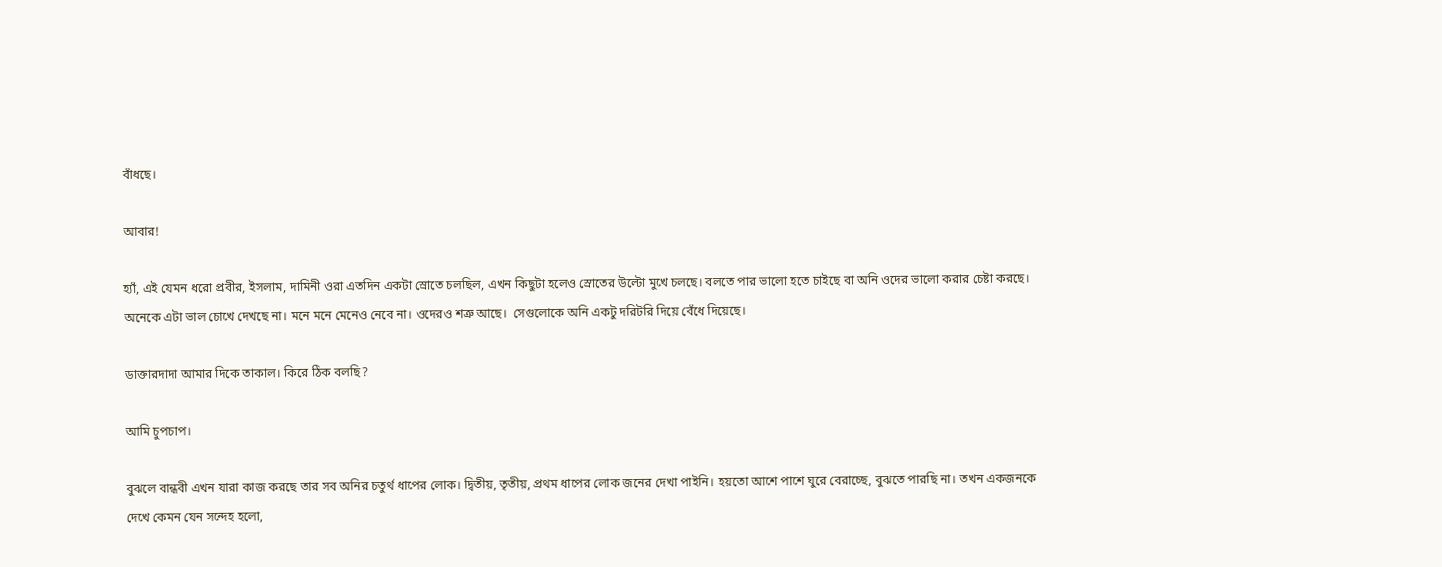বাঁধছে।

আবার!

হ্যাঁ, এই যেমন ধরো প্রবীর, ইসলাম, দামিনী ওরা এতদিন একটা স্রোতে চলছিল, এখন কিছুটা হলেও স্রোতের উল্টো মুখে চলছে। বলতে পার ভালো হতে চাইছে বা অনি ওদের ভালো করার চেষ্টা করছে। অনেকে এটা ভাল চোখে দেখছে না। মনে মনে মেনেও নেবে না। ওদেরও শত্রু আছে।  সেগুলোকে অনি একটু দরিটরি দিয়ে বেঁধে দিয়েছে।

ডাক্তারদাদা আমার দিকে তাকাল। কিরে ঠিক বলছি?

আমি চুপচাপ।

বুঝলে বান্ধবী এখন যারা কাজ করছে তার সব অনির চতুর্থ ধাপের লোক। দ্বিতীয়, তৃতীয়, প্রথম ধাপের লোক জনের দেখা পাইনি। হয়তো আশে পাশে ঘুরে বেরাচ্ছে, বুঝতে পারছি না। তখন একজনকে দেখে কেমন যেন সন্দেহ হলো,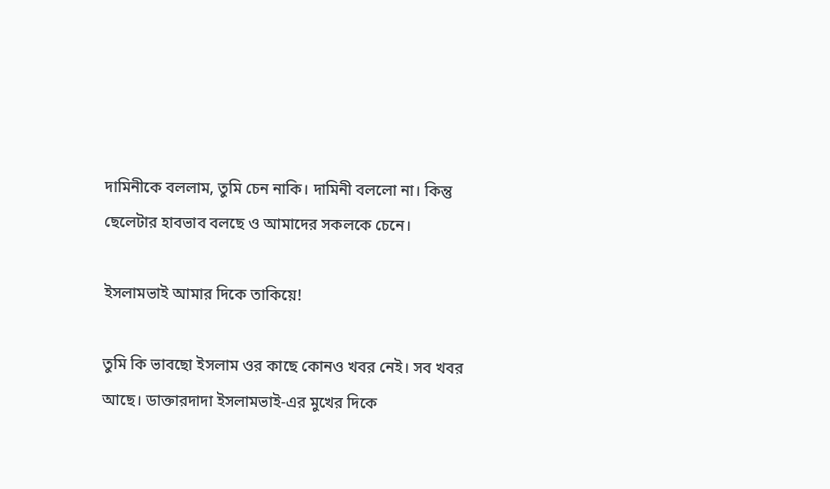দামিনীকে বললাম, তুমি চেন নাকি। দামিনী বললো না। কিন্তু ছেলেটার হাবভাব বলছে ও আমাদের সকলকে চেনে।

ইসলামভাই আমার দিকে তাকিয়ে!

তুমি কি ভাবছো ইসলাম ওর কাছে কোনও খবর নেই। সব খবর আছে। ডাক্তারদাদা ইসলামভাই-এর মুখের দিকে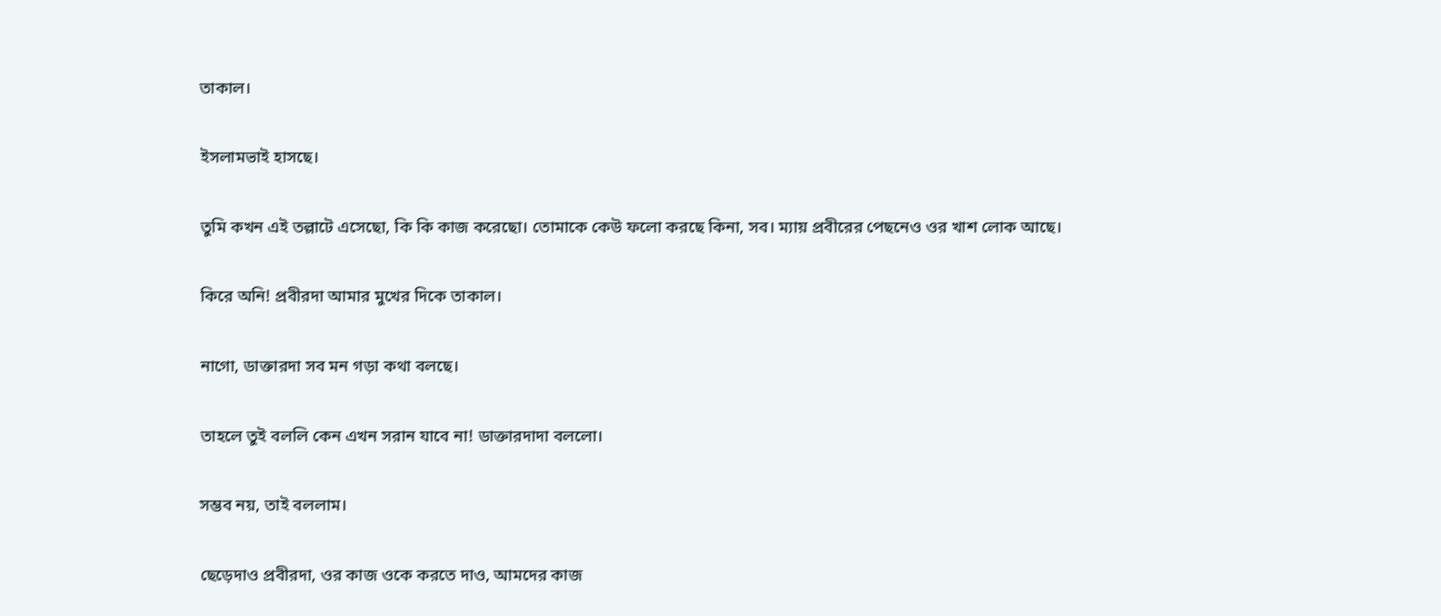তাকাল।

ইসলামভাই হাসছে।

তুমি কখন এই তল্লাটে এসেছো, কি কি কাজ করেছো। তোমাকে কেউ ফলো করছে কিনা, সব। ম্যায় প্রবীরের পেছনেও ওর খাশ লোক আছে।

কিরে অনি! প্রবীরদা আমার মুখের দিকে তাকাল।

নাগো, ডাক্তারদা সব মন গড়া কথা বলছে।

তাহলে তুই বললি কেন এখন সরান যাবে না! ডাক্তারদাদা বললো।

সম্ভব নয়, তাই বললাম।

ছেড়েদাও প্রবীরদা, ওর কাজ ওকে করতে দাও, আমদের কাজ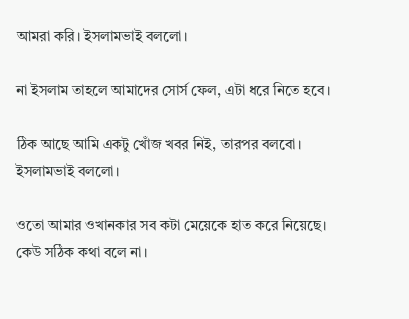আমরা করি। ইসলামভাই বললো।

না ইসলাম তাহলে আমাদের সোর্স ফেল, এটা ধরে নিতে হবে।

ঠিক আছে আমি একটু খোঁজ খবর নিই, তারপর বলবো। ইসলামভাই বললো।

ওতো আমার ওখানকার সব কটা মেয়েকে হাত করে নিয়েছে। কেউ সঠিক কথা বলে না।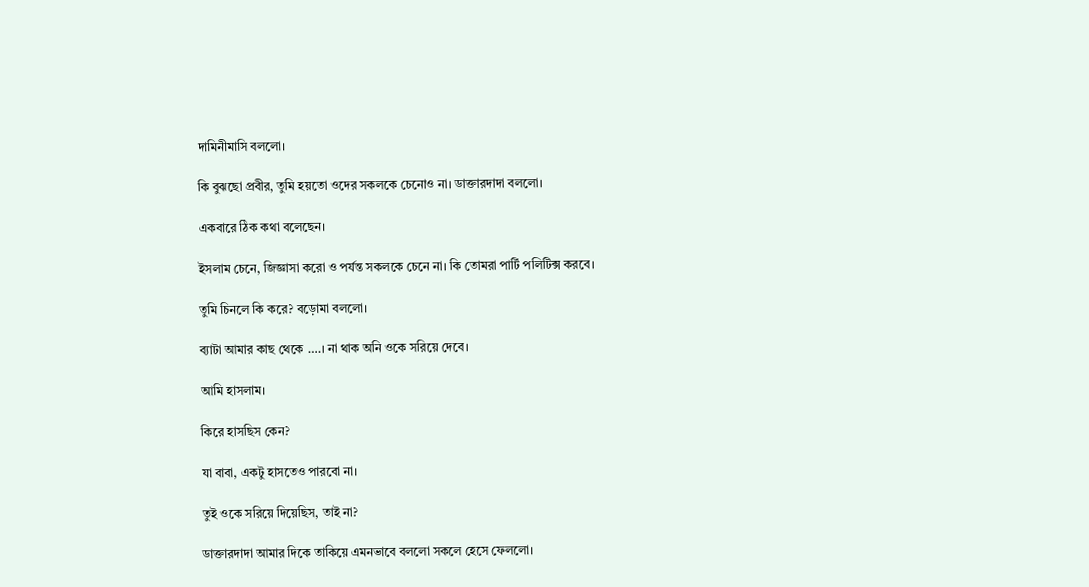দামিনীমাসি বললো।

কি বুঝছো প্রবীর, তুমি হয়তো ওদের সকলকে চেনোও না। ডাক্তারদাদা বললো।

একবারে ঠিক কথা বলেছেন।

ইসলাম চেনে, জিজ্ঞাসা করো ও পর্যন্ত সকলকে চেনে না। কি তোমরা পার্টি পলিটিক্স করবে।

তুমি চিনলে কি করে? বড়োমা বললো।

ব্যাটা আমার কাছ থেকে ….। না থাক অনি ওকে সরিয়ে দেবে।

আমি হাসলাম।

কিরে হাসছিস কেন?

যা বাবা, একটু হাসতেও পারবো না।

তুই ওকে সরিয়ে দিয়েছিস, তাই না?

ডাক্তারদাদা আমার দিকে তাকিয়ে এমনভাবে বললো সকলে হেসে ফেললো।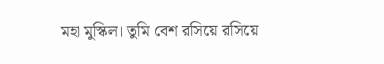মহা মুস্কিল। তুমি বেশ রসিয়ে রসিয়ে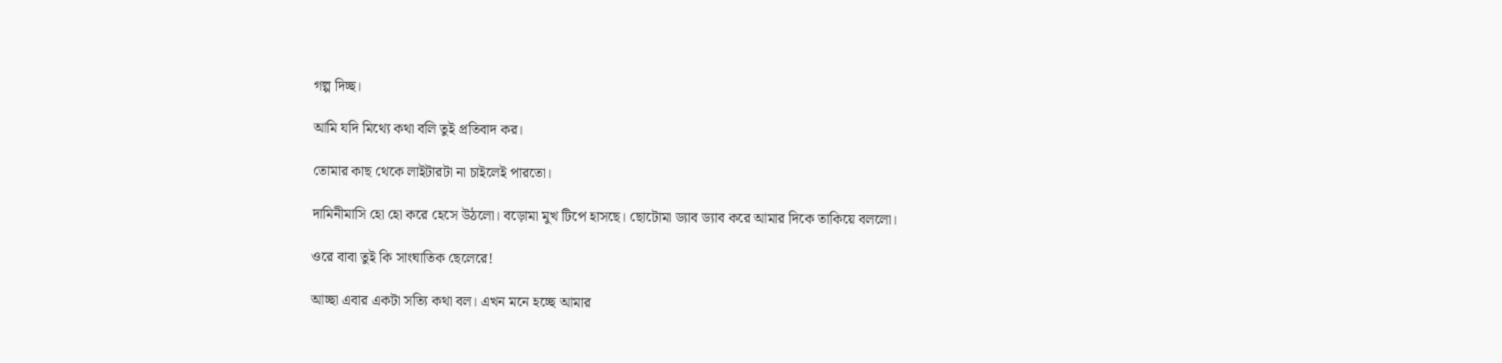গল্প দিচ্ছ।

আমি যদি মিথ্যে কথা বলি তুই প্রতিবাদ কর।

তোমার কাছ থেকে লাইটারটা না চাইলেই পারতো।

দামিনীমাসি হো হো করে হেসে উঠলো। বড়োমা মুখ টিপে হাসছে। ছোটোমা ড্যাব ড্যাব করে আমার দিকে তাকিয়ে বললো।

ওরে বাবা তুই কি সাংঘাতিক ছেলেরে!

আচ্ছা এবার একটা সত্যি কথা বল। এখন মনে হচ্ছে আমার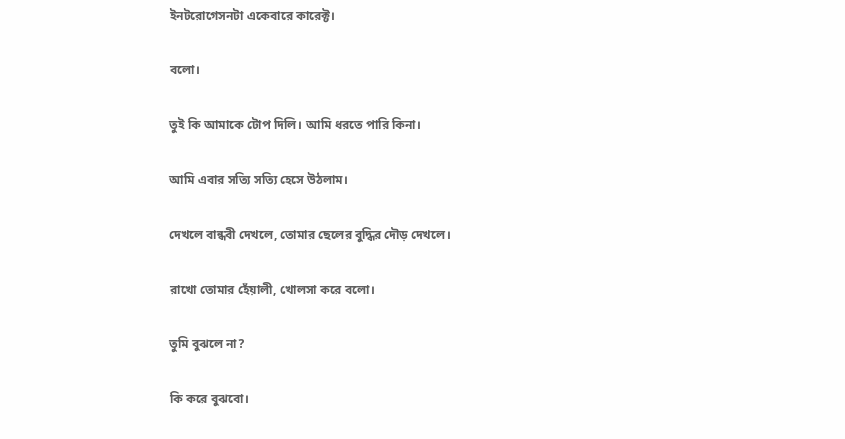ইনটরোগেসনটা একেবারে কারেক্ট।

বলো।

তুই কি আমাকে টোপ দিলি। আমি ধরতে পারি কিনা।

আমি এবার সত্যি সত্যি হেসে উঠলাম।

দেখলে বান্ধবী দেখলে, তোমার ছেলের বুদ্ধির দৌড় দেখলে।

রাখো তোমার হেঁয়ালী, খোলসা করে বলো।

তুমি বুঝলে না?

কি করে বুঝবো।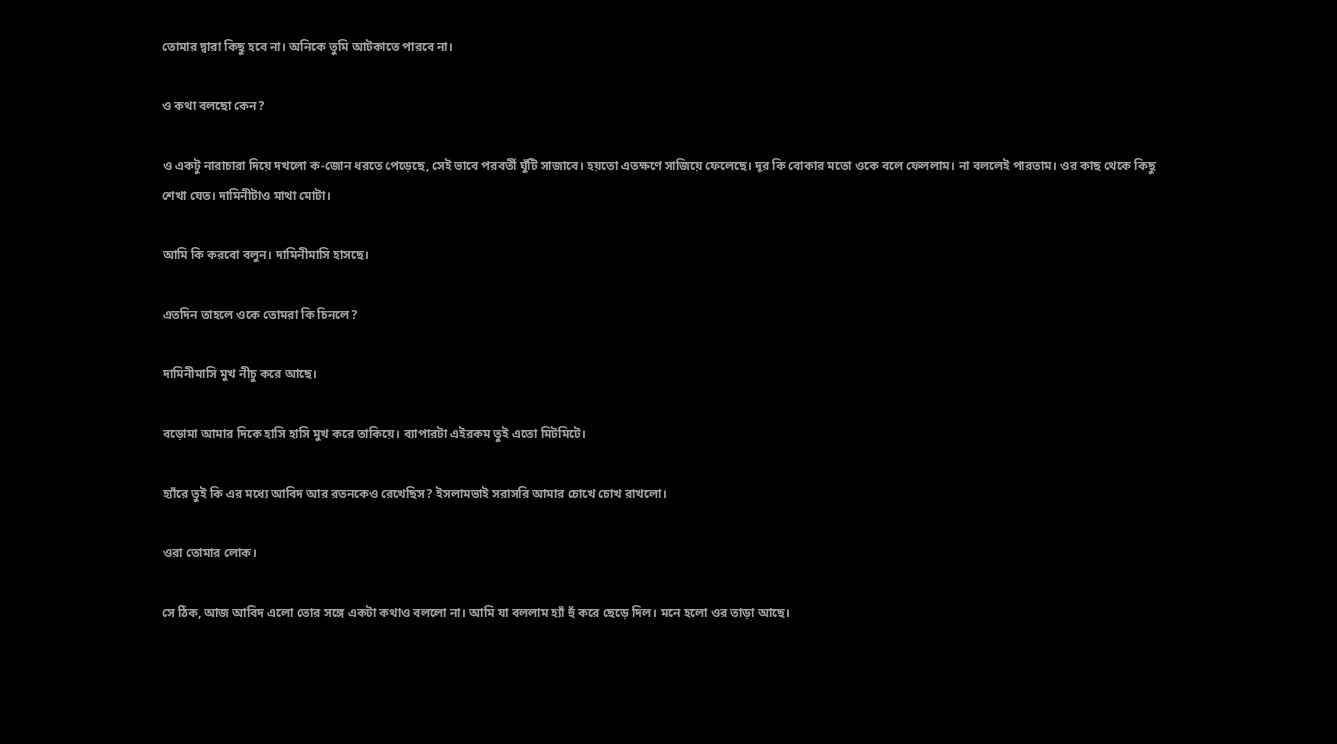তোমার দ্বারা কিছু হবে না। অনিকে তুমি আটকাতে পারবে না।

ও কথা বলছো কেন?

ও একটু নারাচারা দিয়ে দখলো ক-জোন ধরতে পেড়েছে, সেই ভাবে পরবর্তী ঘুঁটি সাজাবে। হয়তো এতক্ষণে সাজিয়ে ফেলেছে। দূর কি বোকার মতো ওকে বলে ফেললাম। না বললেই পারতাম। ওর কাছ থেকে কিছু শেখা যেত। দামিনীটাও মাথা মোটা।

আমি কি করবো বলুন। দামিনীমাসি হাসছে।

এতদিন তাহলে ওকে তোমরা কি চিনলে?

দামিনীমাসি মুখ নীচু করে আছে।

বড়োমা আমার দিকে হাসি হাসি মুখ করে তাকিয়ে। ব্যাপারটা এইরকম তুই এতো মিটমিটে।

হ্যাঁরে তুই কি এর মধ্যে আবিদ আর রতনকেও রেখেছিস? ইসলামভাই সরাসরি আমার চোখে চোখ রাখলো।

ওরা তোমার লোক।

সে ঠিক, আজ আবিদ এলো তোর সঙ্গে একটা কথাও বললো না। আমি যা বললাম হ্যাঁ হুঁ করে ছেড়ে দিল। মনে হলো ওর তাড়া আছে।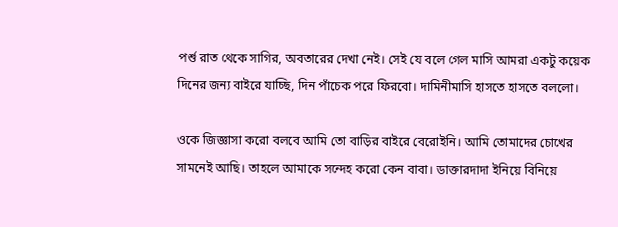পর্শু রাত থেকে সাগির, অবতারের দেখা নেই। সেই যে বলে গেল মাসি আমরা একটু কয়েক দিনের জন্য বাইরে যাচ্ছি, দিন পাঁচেক পরে ফিরবো। দামিনীমাসি হাসতে হাসতে বললো।

ওকে জিজ্ঞাসা করো বলবে আমি তো বাড়ির বাইরে বেরোইনি। আমি তোমাদের চোখের সামনেই আছি। তাহলে আমাকে সন্দেহ করো কেন বাবা। ডাক্তারদাদা ইনিয়ে বিনিয়ে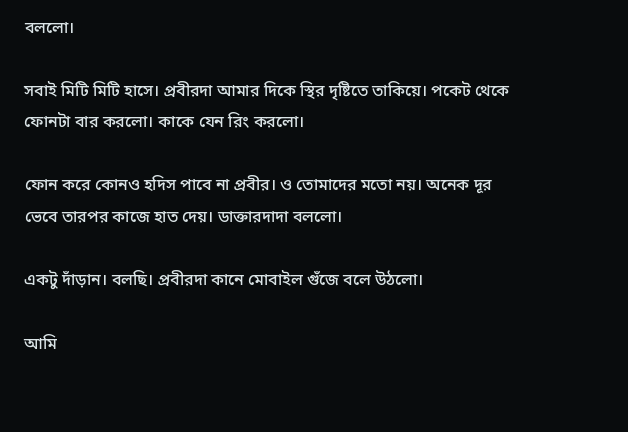বললো।

সবাই মিটি মিটি হাসে। প্রবীরদা আমার দিকে স্থির দৃষ্টিতে তাকিয়ে। পকেট থেকে ফোনটা বার করলো। কাকে যেন রিং করলো।

ফোন করে কোনও হদিস পাবে না প্রবীর। ও তোমাদের মতো নয়। অনেক দূর ভেবে তারপর কাজে হাত দেয়। ডাক্তারদাদা বললো।

একটু দাঁড়ান। বলছি। প্রবীরদা কানে মোবাইল গুঁজে বলে উঠলো।

আমি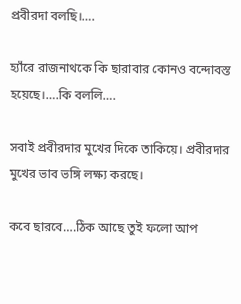প্রবীরদা বলছি।….

হ্যাঁরে রাজনাথকে কি ছারাবার কোনও বন্দোবস্ত হয়েছে।….কি বললি….

সবাই প্রবীরদার মুখের দিকে তাকিয়ে। প্রবীরদার মুখের ভাব ভঙ্গি লক্ষ্য করছে।

কবে ছারবে….ঠিক আছে তুই ফলো আপ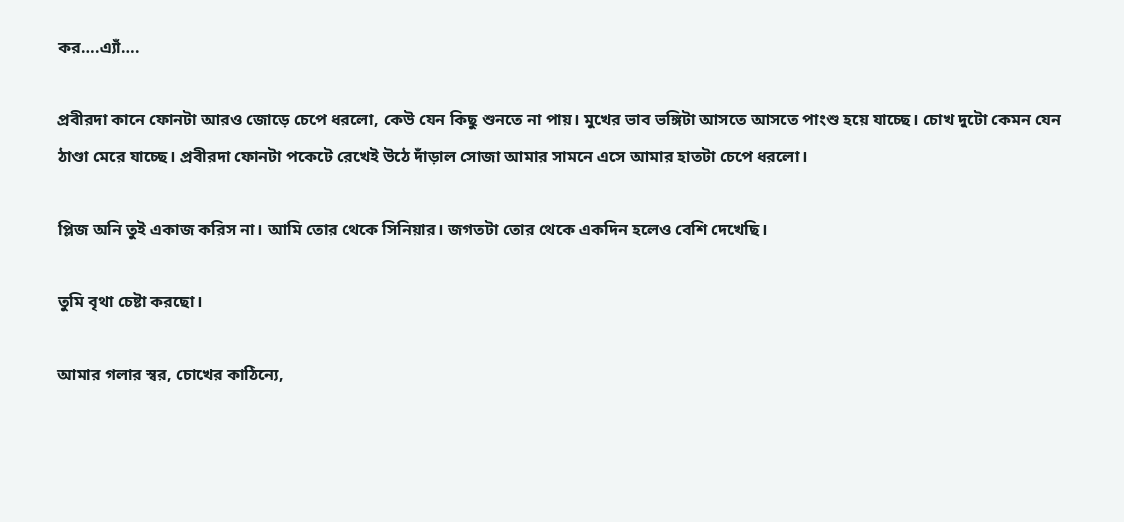কর….এ্যাঁ….

প্রবীরদা কানে ফোনটা আরও জোড়ে চেপে ধরলো, কেউ যেন কিছু শুনতে না পায়। মুখের ভাব ভঙ্গিটা আসতে আসতে পাংশু হয়ে যাচ্ছে। চোখ দুটো কেমন যেন ঠাণ্ডা মেরে যাচ্ছে। প্রবীরদা ফোনটা পকেটে রেখেই উঠে দাঁড়াল সোজা আমার সামনে এসে আমার হাতটা চেপে ধরলো।

প্লিজ অনি তুই একাজ করিস না। আমি তোর থেকে সিনিয়ার। জগতটা তোর থেকে একদিন হলেও বেশি দেখেছি।

তুমি বৃথা চেষ্টা করছো।

আমার গলার স্বর, চোখের কাঠিন্যে,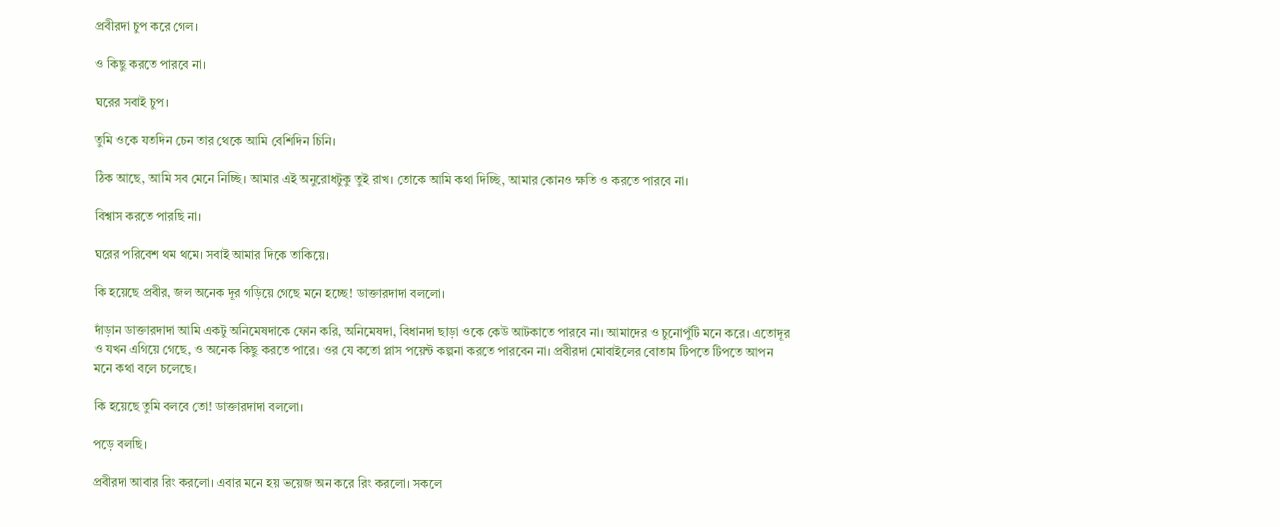প্রবীরদা চুপ করে গেল।

ও কিছু করতে পারবে না।

ঘরের সবাই চুপ।

তুমি ওকে যতদিন চেন তার থেকে আমি বেশিদিন চিনি।

ঠিক আছে, আমি সব মেনে নিচ্ছি। আমার এই অনুরোধটুকু তুই রাখ। তোকে আমি কথা দিচ্ছি, আমার কোনও ক্ষতি ও করতে পারবে না।

বিশ্বাস করতে পারছি না।

ঘরের পরিবেশ থম থমে। সবাই আমার দিকে তাকিয়ে।

কি হয়েছে প্রবীর, জল অনেক দূর গড়িয়ে গেছে মনে হচ্ছে! ডাক্তারদাদা বললো।

দাঁড়ান ডাক্তারদাদা আমি একটু অনিমেষদাকে ফোন করি, অনিমেষদা, বিধানদা ছাড়া ওকে কেউ আটকাতে পারবে না। আমাদের ও চুনোপুঁটি মনে করে। এতোদূর ও যখন এগিয়ে গেছে, ও অনেক কিছু করতে পারে। ওর যে কতো প্লাস পয়েন্ট কল্পনা করতে পারবেন না। প্রবীরদা মোবাইলের বোতাম টিপতে টিপতে আপন মনে কথা বলে চলেছে।

কি হয়েছে তুমি বলবে তো! ডাক্তারদাদা বললো।

পড়ে বলছি।

প্রবীরদা আবার রিং করলো। এবার মনে হয় ভয়েজ অন করে রিং করলো। সকলে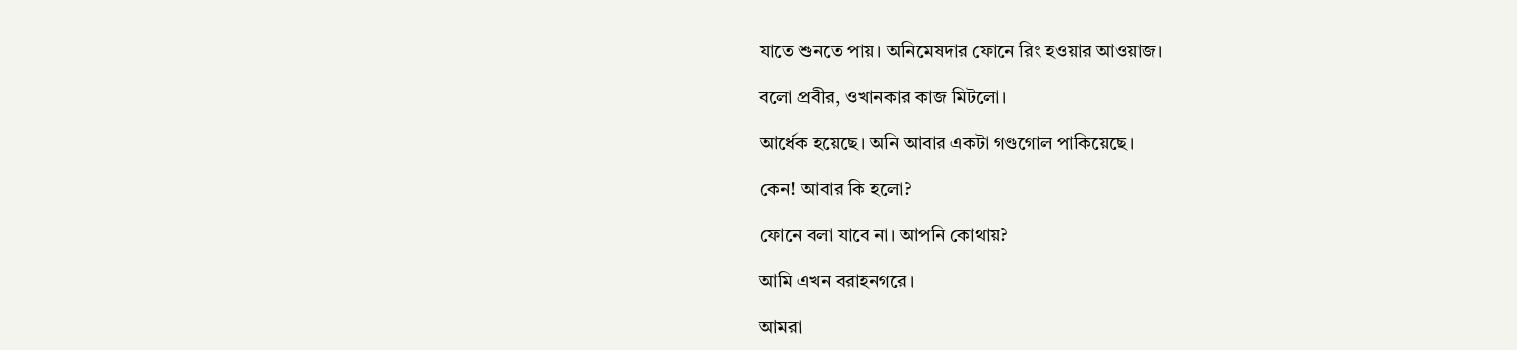যাতে শুনতে পায়। অনিমেষদার ফোনে রিং হওয়ার আওয়াজ।

বলো প্রবীর, ওখানকার কাজ মিটলো।

আর্ধেক হয়েছে। অনি আবার একটা গণ্ডগোল পাকিয়েছে।

কেন! আবার কি হলো?

ফোনে বলা যাবে না। আপনি কোথায়?

আমি এখন বরাহনগরে।

আমরা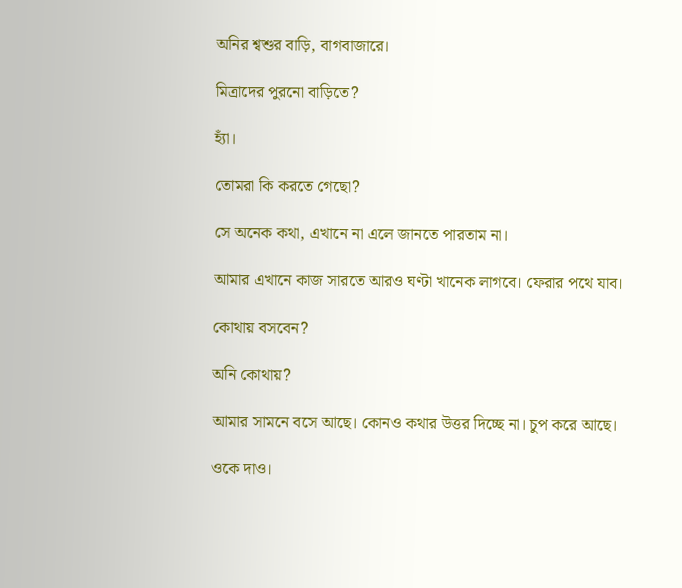অনির শ্বশুর বাড়ি, বাগবাজারে।

মিত্রাদের পুরনো বাড়িতে?

হ্যাঁ।

তোমরা কি করতে গেছো?

সে অনেক কথা, এখানে না এলে জানতে পারতাম না।

আমার এখানে কাজ সারতে আরও ঘণ্টা খানেক লাগবে। ফেরার পথে যাব।

কোথায় বসবেন?

অনি কোথায়?

আমার সামনে বসে আছে। কোনও কথার উত্তর দিচ্ছে না। চুপ করে আছে।

ওকে দাও।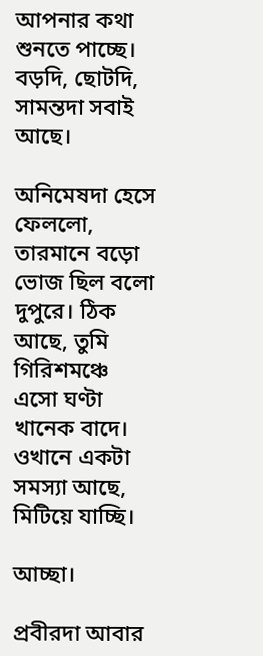আপনার কথা শুনতে পাচ্ছে। বড়দি, ছোটদি, সামন্তদা সবাই আছে।

অনিমেষদা হেসে ফেললো, তারমানে বড়ো ভোজ ছিল বলো দুপুরে। ঠিক আছে, তুমি গিরিশমঞ্চে এসো ঘণ্টা খানেক বাদে। ওখানে একটা সমস্যা আছে, মিটিয়ে যাচ্ছি।

আচ্ছা।

প্রবীরদা আবার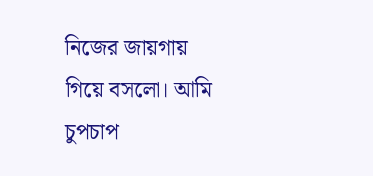নিজের জায়গায় গিয়ে বসলো। আমি চুপচাপ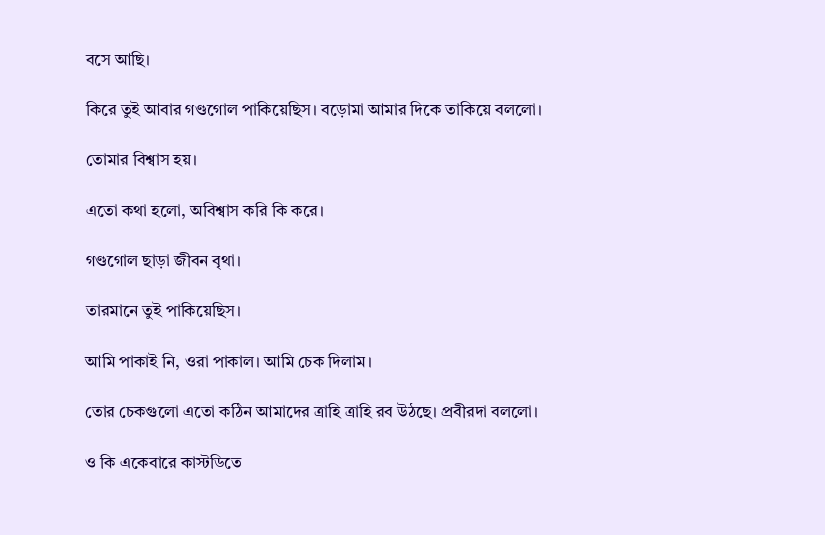বসে আছি।

কিরে তুই আবার গণ্ডগোল পাকিয়েছিস। বড়োমা আমার দিকে তাকিয়ে বললো।

তোমার বিশ্বাস হয়।

এতো কথা হলো, অবিশ্বাস করি কি করে।

গণ্ডগোল ছাড়া জীবন বৃথা।

তারমানে তুই পাকিয়েছিস।

আমি পাকাই নি, ওরা পাকাল। আমি চেক দিলাম।

তোর চেকগুলো এতো কঠিন আমাদের ত্রাহি ত্রাহি রব উঠছে। প্রবীরদা বললো।

ও কি একেবারে কাস্টডিতে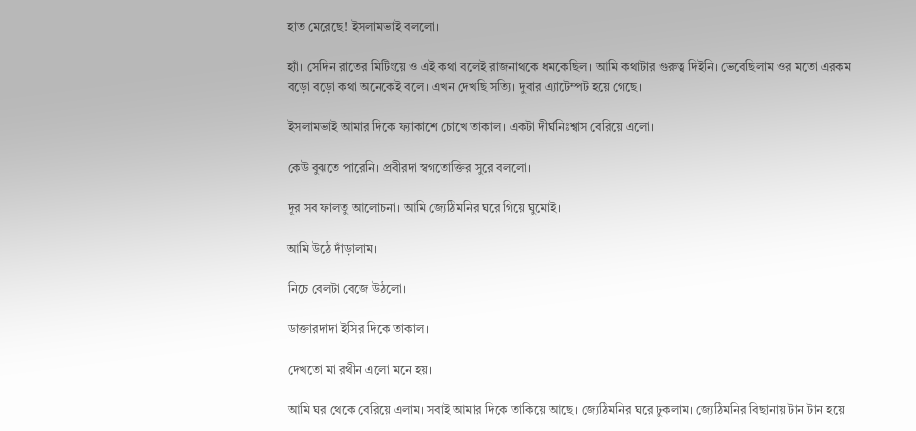হাত মেরেছে! ইসলামভাই বললো।

হ্যাঁ। সেদিন রাতের মিটিংয়ে ও এই কথা বলেই রাজনাথকে ধমকেছিল। আমি কথাটার গুরুত্ব দিইনি। ভেবেছিলাম ওর মতো এরকম বড়ো বড়ো কথা অনেকেই বলে। এখন দেখছি সত্যি। দুবার এ্যাটেম্পট হয়ে গেছে।

ইসলামভাই আমার দিকে ফ্যাকাশে চোখে তাকাল। একটা দীর্ঘনিঃশ্বাস বেরিয়ে এলো।

কেউ বুঝতে পারেনি। প্রবীরদা স্বগতোক্তির সুরে বললো।

দূর সব ফালতু আলোচনা। আমি জ্যেঠিমনির ঘরে গিয়ে ঘুমোই।

আমি উঠে দাঁড়ালাম।

নিচে বেলটা বেজে উঠলো।

ডাক্তারদাদা ইসির দিকে তাকাল।

দেখতো মা রথীন এলো মনে হয়।

আমি ঘর থেকে বেরিয়ে এলাম। সবাই আমার দিকে তাকিয়ে আছে। জ্যেঠিমনির ঘরে ঢুকলাম। জ্যেঠিমনির বিছানায় টান টান হয়ে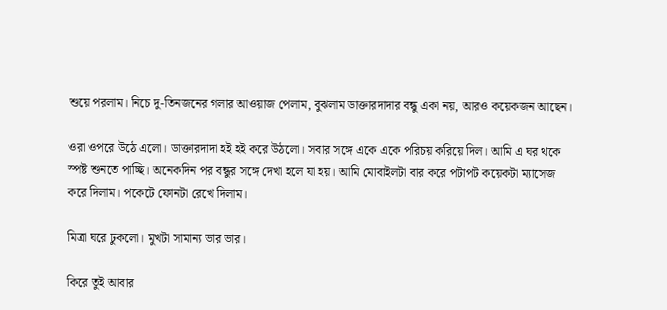শুয়ে পরলাম। নিচে দু-তিনজনের গলার আওয়াজ পেলাম, বুঝলাম ডাক্তারদাদার বন্ধু একা নয়, আরও কয়েকজন আছেন।

ওরা ওপরে উঠে এলো। ডাক্তারদাদা হই হই করে উঠলো। সবার সঙ্গে একে একে পরিচয় করিয়ে দিল। আমি এ ঘর থকে স্পষ্ট শুনতে পাচ্ছি। অনেকদিন পর বন্ধুর সঙ্গে দেখা হলে যা হয়। আমি মোবাইলটা বার করে পটাপট কয়েকটা ম্যাসেজ করে দিলাম। পকেটে ফোনটা রেখে দিলাম।

মিত্রা ঘরে ঢুকলো। মুখটা সামান্য ভার ভার।

কিরে তুই আবার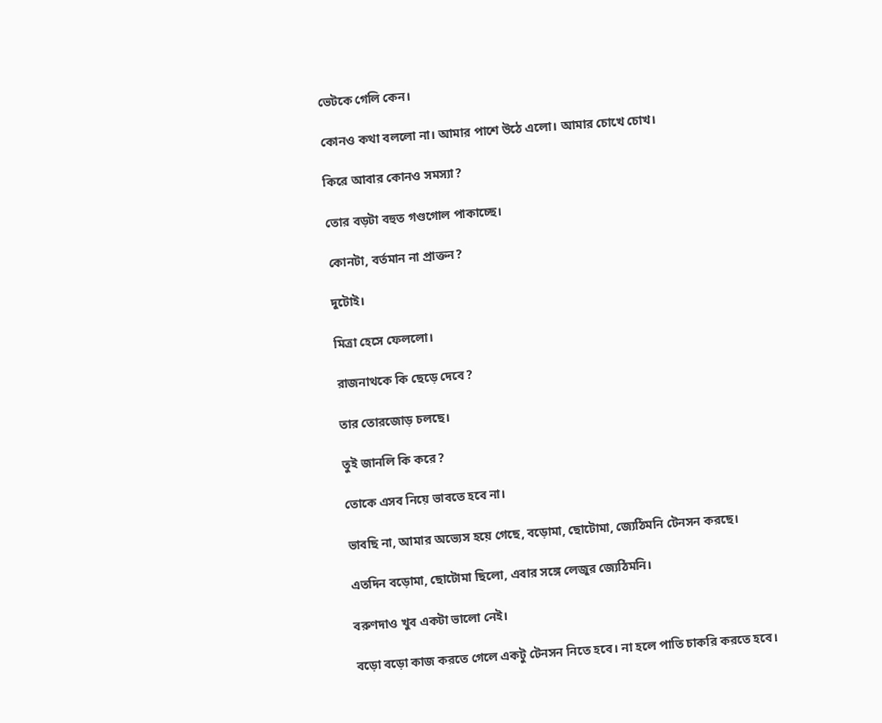ভেটকে গেলি কেন।

কোনও কথা বললো না। আমার পাশে উঠে এলো। আমার চোখে চোখ।

কিরে আবার কোনও সমস্যা?

তোর বড়টা বহুত গণ্ডগোল পাকাচ্ছে।

কোনটা, বর্তমান না প্রাক্তন?

দুটোই।

মিত্রা হেসে ফেললো।

রাজনাথকে কি ছেড়ে দেবে?

তার তোরজোড় চলছে।

তুই জানলি কি করে?

তোকে এসব নিয়ে ভাবতে হবে না।

ভাবছি না, আমার অভ্যেস হয়ে গেছে, বড়োমা, ছোটোমা, জ্যেঠিমনি টেনসন করছে।

এতদিন বড়োমা, ছোটোমা ছিলো, এবার সঙ্গে লেজুর জ্যেঠিমনি।

বরুণদাও খুব একটা ভালো নেই।

বড়ো বড়ো কাজ করতে গেলে একটু টেনসন নিতে হবে। না হলে পাতি চাকরি করতে হবে।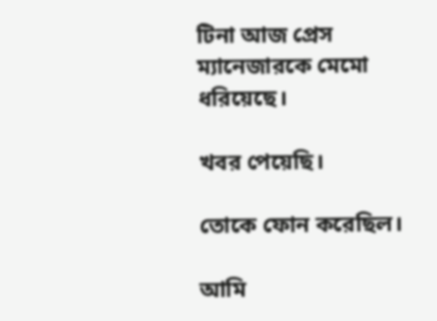টিনা আজ প্রেস ম্যানেজারকে মেমো ধরিয়েছে।

খবর পেয়েছি।

তোকে ফোন করেছিল।

আমি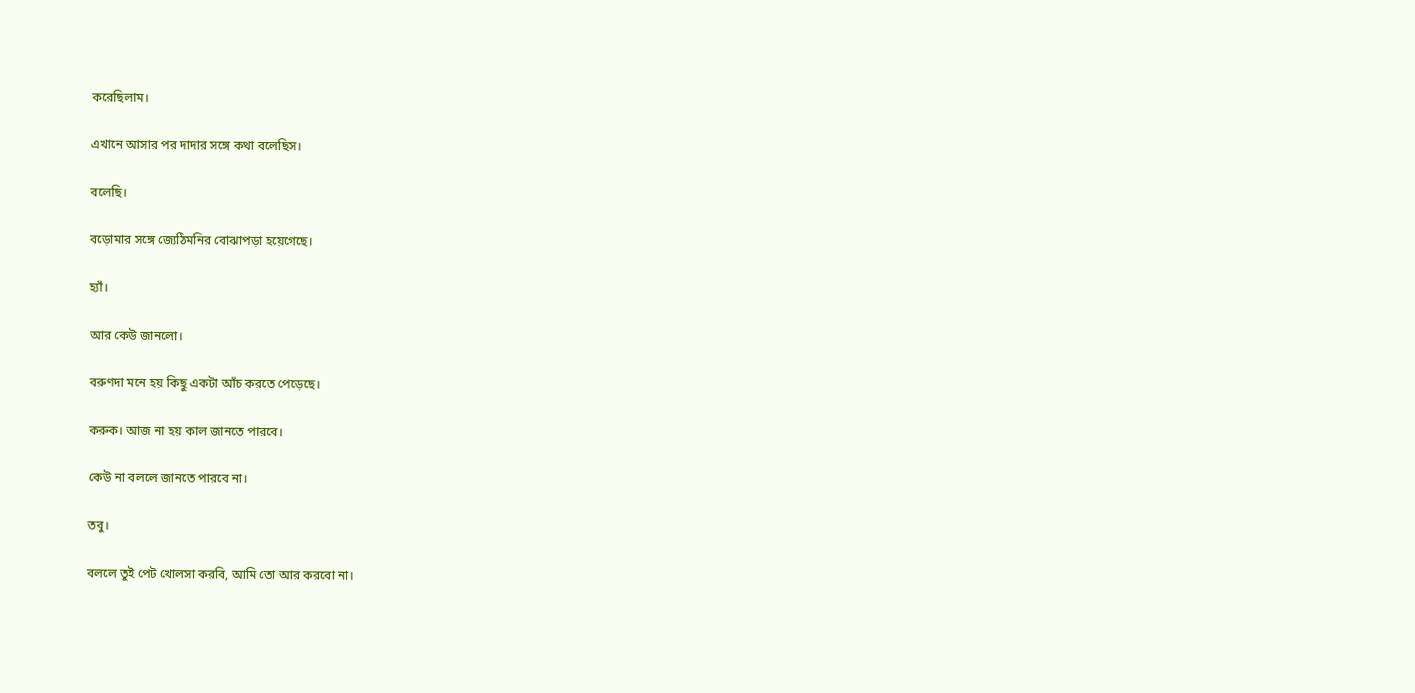করেছিলাম।

এখানে আসার পর দাদার সঙ্গে কথা বলেছিস।

বলেছি।

বড়োমার সঙ্গে জ্যেঠিমনির বোঝাপড়া হয়েগেছে।

হ্যাঁ।

আর কেউ জানলো।

বরুণদা মনে হয় কিছু একটা আঁচ করতে পেড়েছে।

করুক। আজ না হয় কাল জানতে পারবে।

কেউ না বললে জানতে পারবে না।

তবু।

বললে তুই পেট খোলসা করবি, আমি তো আর করবো না।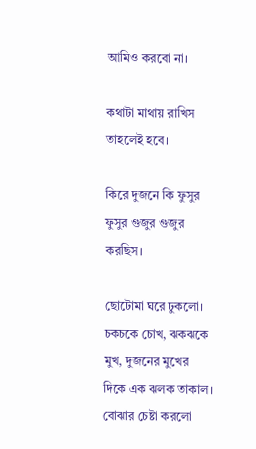আমিও করবো না।

কথাটা মাথায় রাখিস তাহলেই হবে।

কিরে দুজনে কি ফুসুর ফুসুর গুজুর গুজুর করছিস।

ছোটোমা ঘরে ঢুকলো। চকচকে চোখ, ঝকঝকে মুখ, দুজনের মুখের দিকে এক ঝলক তাকাল। বোঝার চেষ্টা করলো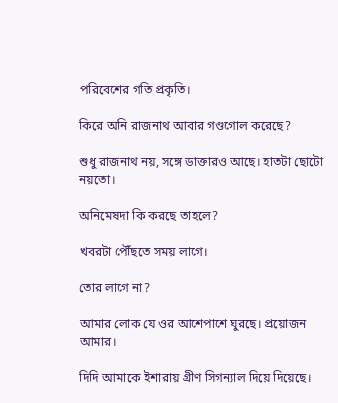পরিবেশের গতি প্রকৃতি।

কিরে অনি রাজনাথ আবার গণ্ডগোল করেছে?

শুধু রাজনাথ নয়, সঙ্গে ডাক্তারও আছে। হাতটা ছোটো নয়তো।

অনিমেষদা কি করছে তাহলে?

খবরটা পৌঁছতে সময় লাগে।

তোর লাগে না?

আমার লোক যে ওর আশেপাশে ঘুরছে। প্রয়োজন আমার।

দিদি আমাকে ইশারায় গ্রীণ সিগন্যাল দিয়ে দিয়েছে।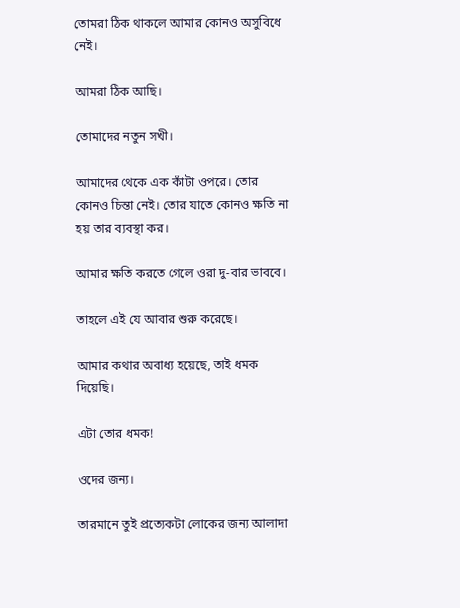তোমরা ঠিক থাকলে আমার কোনও অসুবিধে নেই।

আমরা ঠিক আছি।

তোমাদের নতুন সখী।

আমাদের থেকে এক কাঁটা ওপরে। তোর কোনও চিন্তা নেই। তোর যাতে কোনও ক্ষতি না হয় তার ব্যবস্থা কর।

আমার ক্ষতি করতে গেলে ওরা দু-বার ভাববে।

তাহলে এই যে আবার শুরু করেছে।

আমার কথার অবাধ্য হয়েছে, তাই ধমক দিয়েছি।

এটা তোর ধমক!

ওদের জন্য।

তারমানে তুই প্রত্যেকটা লোকের জন্য আলাদা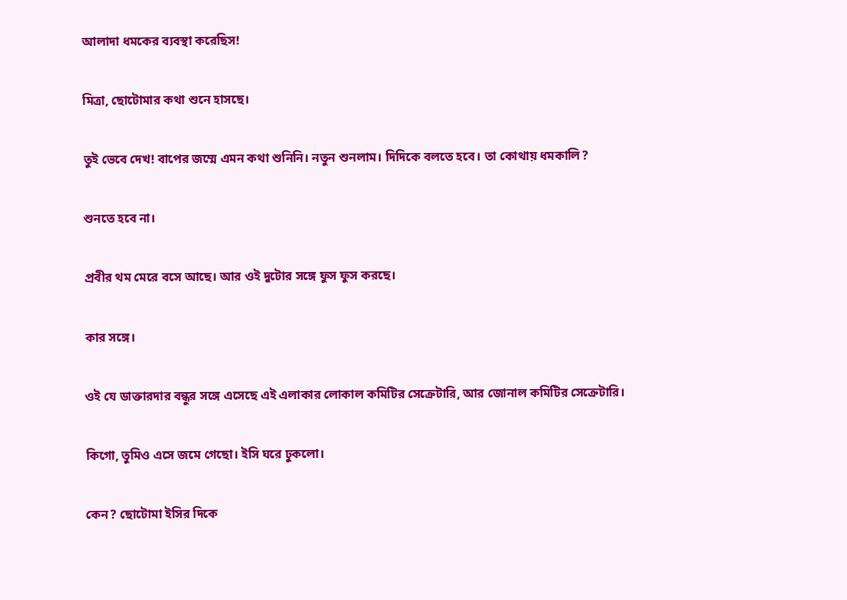আলাদা ধমকের ব্যবস্থা করেছিস!

মিত্রা, ছোটোমার কথা শুনে হাসছে।

তুই ভেবে দেখ! বাপের জম্মে এমন কথা শুনিনি। নতুন শুনলাম। দিদিকে বলতে হবে। তা কোথায় ধমকালি?

শুনতে হবে না।

প্রবীর থম মেরে বসে আছে। আর ওই দুটোর সঙ্গে ফুস ফুস করছে।

কার সঙ্গে।

ওই যে ডাক্তারদার বন্ধুর সঙ্গে এসেছে এই এলাকার লোকাল কমিটির সেক্রেটারি, আর জোনাল কমিটির সেক্রেটারি।

কিগো, তুমিও এসে জমে গেছো। ইসি ঘরে ঢুকলো।

কেন? ছোটোমা ইসির দিকে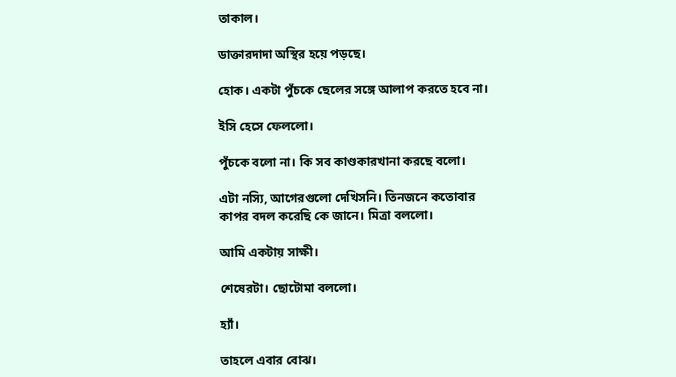তাকাল।

ডাক্তারদাদা অস্থির হয়ে পড়ছে।

হোক। একটা পুঁচকে ছেলের সঙ্গে আলাপ করতে হবে না।

ইসি হেসে ফেললো।

পুঁচকে বলো না। কি সব কাণ্ডকারখানা করছে বলো।

এটা নস্যি, আগেরগুলো দেখিসনি। তিনজনে কতোবার কাপর বদল করেছি কে জানে। মিত্রা বললো।

আমি একটায় সাক্ষী।

শেষেরটা। ছোটোমা বললো।

হ্যাঁ।

তাহলে এবার বোঝ।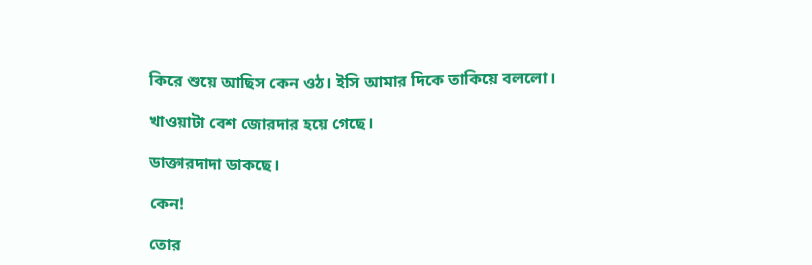কিরে শুয়ে আছিস কেন ওঠ। ইসি আমার দিকে তাকিয়ে বললো।

খাওয়াটা বেশ জোরদার হয়ে গেছে।

ডাক্তারদাদা ডাকছে।

কেন!

তোর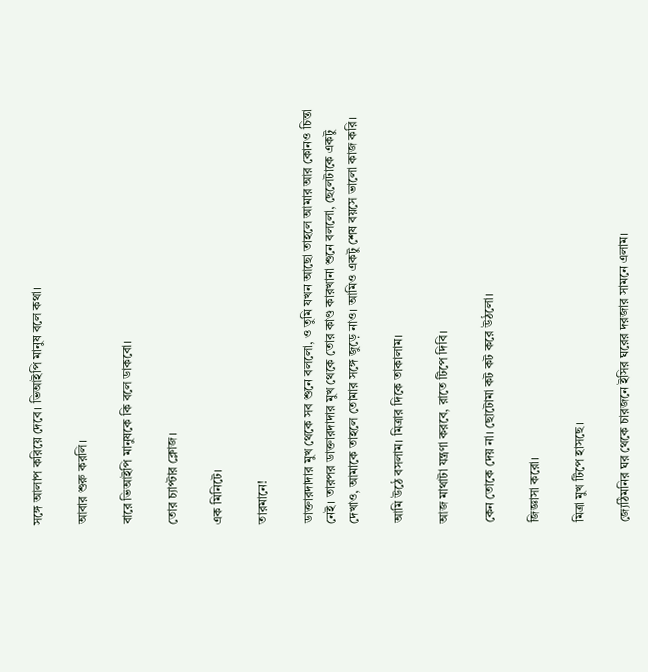সঙ্গে আলাপ করিয়ে দেবে। ভিআইপি মানুষ বলে কথা।

আবার শুরু করলি।

বারে ভিআইপি মানুষকে কি বলে ডাকবো।

তোর চ্যাপ্টার ক্লোজ।

এক মিনিটে।

তারমানে!

ডাক্তারদাদার মুখ থেকে সব শুনে বললো, ও তুমি যখন আছো তাহলে আমার আর কোনও চিন্তা নেই। তারপর ডাক্তারদাদার মুখ থেকে তোর কাণ্ড কারখানা শুনে বললো, ছেলেটাকে একটু দেখাও, আমাকে তাহলে তোমার সঙ্গে জুড়ে নাও। আমিও একটু শেষ বয়সে ভালো কাজ করি।

আমি উঠে বসলাম। মিত্রার দিকে তাকালাম।

আজ মাথাটা যন্ত্রণা করবে, রাতে টিপে দিবি।

কেন তোকে দেয় না। ছোটোমা কট কট করে উঠলো।

জিজ্ঞাসা করো।

মিত্রা মুখ টিপে হাসছে।

জ্যেঠিমনির ঘর থেকে চারজনে ইসির ঘরের দরজার সামনে এলাম।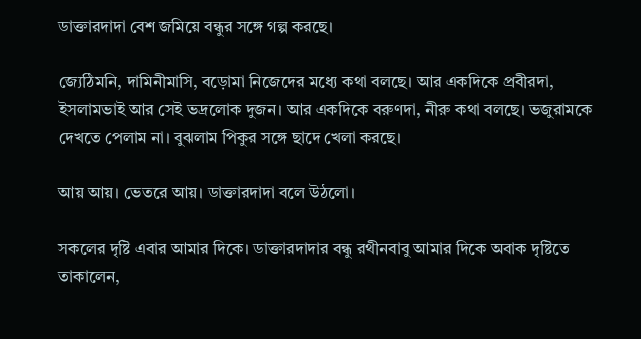ডাক্তারদাদা বেশ জমিয়ে বন্ধুর সঙ্গে গল্প করছে।

জ্যেঠিমনি, দামিনীমাসি, বড়োমা নিজেদের মধ্যে কথা বলছে। আর একদিকে প্রবীরদা, ইসলামভাই আর সেই ভদ্রলোক দুজন। আর একদিকে বরুণদা, নীরু কথা বলছে। ভজুরামকে দেখতে পেলাম না। বুঝলাম পিকুর সঙ্গে ছাদে খেলা করছে।

আয় আয়। ভেতরে আয়। ডাক্তারদাদা বলে উঠলো।

সকলের দৃষ্টি এবার আমার দিকে। ডাক্তারদাদার বন্ধু রথীনবাবু আমার দিকে অবাক দৃষ্টিতে তাকালেন,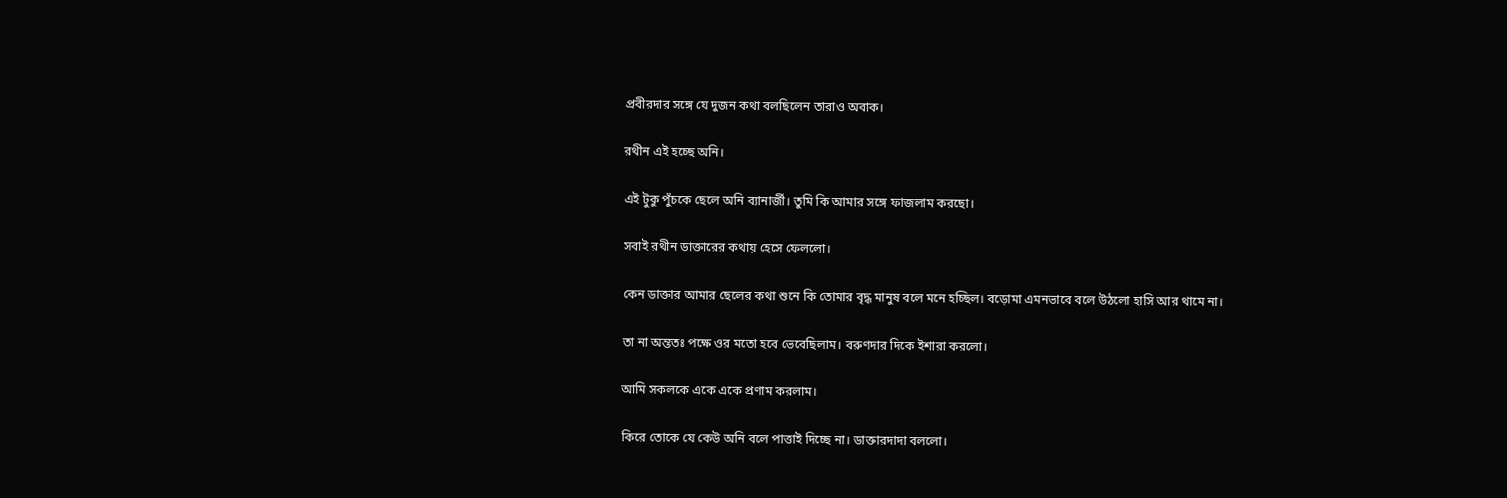প্রবীরদার সঙ্গে যে দুজন কথা বলছিলেন তারাও অবাক।

রথীন এই হচ্ছে অনি।

এই টুকু পুঁচকে ছেলে অনি ব্যানার্জী। তুমি কি আমার সঙ্গে ফাজলাম করছো।

সবাই রথীন ডাক্তারের কথায় হেসে ফেললো।

কেন ডাক্তার আমার ছেলের কথা শুনে কি তোমার বৃদ্ধ মানুষ বলে মনে হচ্ছিল। বড়োমা এমনভাবে বলে উঠলো হাসি আর থামে না।

তা না অন্ততঃ পক্ষে ওর মতো হবে ভেবেছিলাম। বরুণদার দিকে ইশারা করলো।

আমি সকলকে একে একে প্রণাম করলাম।

কিরে তোকে যে কেউ অনি বলে পাত্তাই দিচ্ছে না। ডাক্তারদাদা বললো।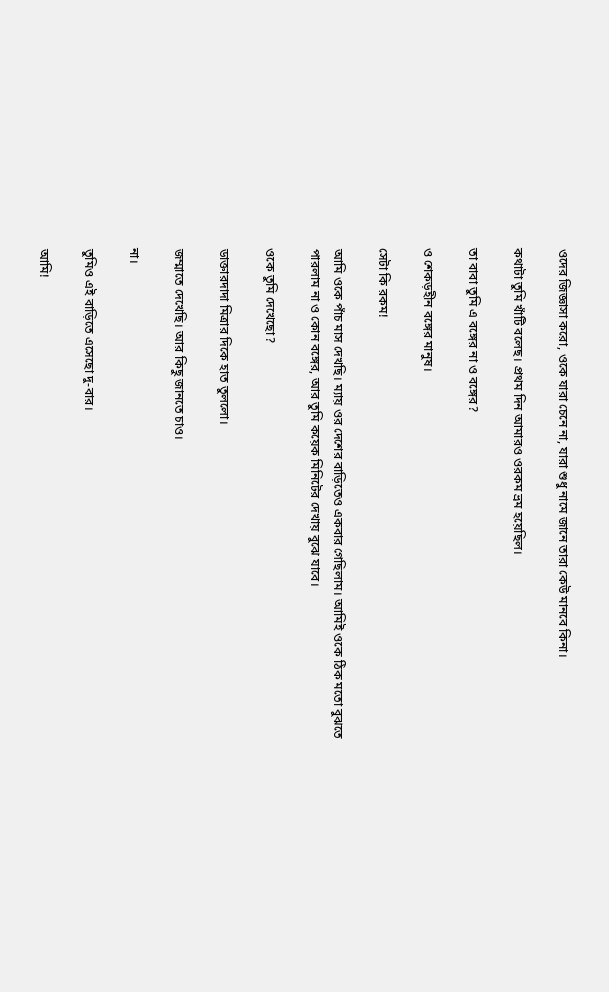ওদের জিজ্ঞাসা করো, ওকে যারা চেনে না, যারা শুধু নামে জানে তারা কেউ মানবে কিনা।

কথাটা তুমি খাঁটি বলেছ। প্রথম দিন আমারও ওরকম ভ্রম হয়েছিল।

তা বাবা তুমি এ বঙ্গের না ও বঙ্গের?

ও শেকড়হীন বঙ্গের মানুষ।

সেটা কি রকম!

আমি ওকে পাঁচ মাস দেখছি। ম্যায় ওর দেশের বাড়িতেও একবার গেছিলাম। আমিই ওকে ঠিক মতো বুঝতে পারলাম না ও কোন বঙ্গের, আর তুমি কয়েক মিনিটের দেখায় বুঝে যাবে।

ওকে তুমি দেখেছো?

ডাক্তারদাদা মিত্রার দিকে হাত তুললো।

জম্মাতে দেখেছি। আর কিছু জানতে চাও।

না।

তুমিও এই বাড়িতে এসেছো দু-বার।

আমি!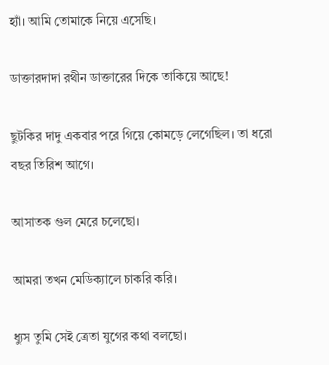হ্যাঁ। আমি তোমাকে নিয়ে এসেছি।

ডাক্তারদাদা রথীন ডাক্তারের দিকে তাকিয়ে আছে!

ছুটকির দাদু একবার পরে গিয়ে কোমড়ে লেগেছিল। তা ধরো বছর তিরিশ আগে।

আসাতক গুল মেরে চলেছো।

আমরা তখন মেডিক্যালে চাকরি করি।

ধ্যুস তুমি সেই ত্রেতা যুগের কথা বলছো।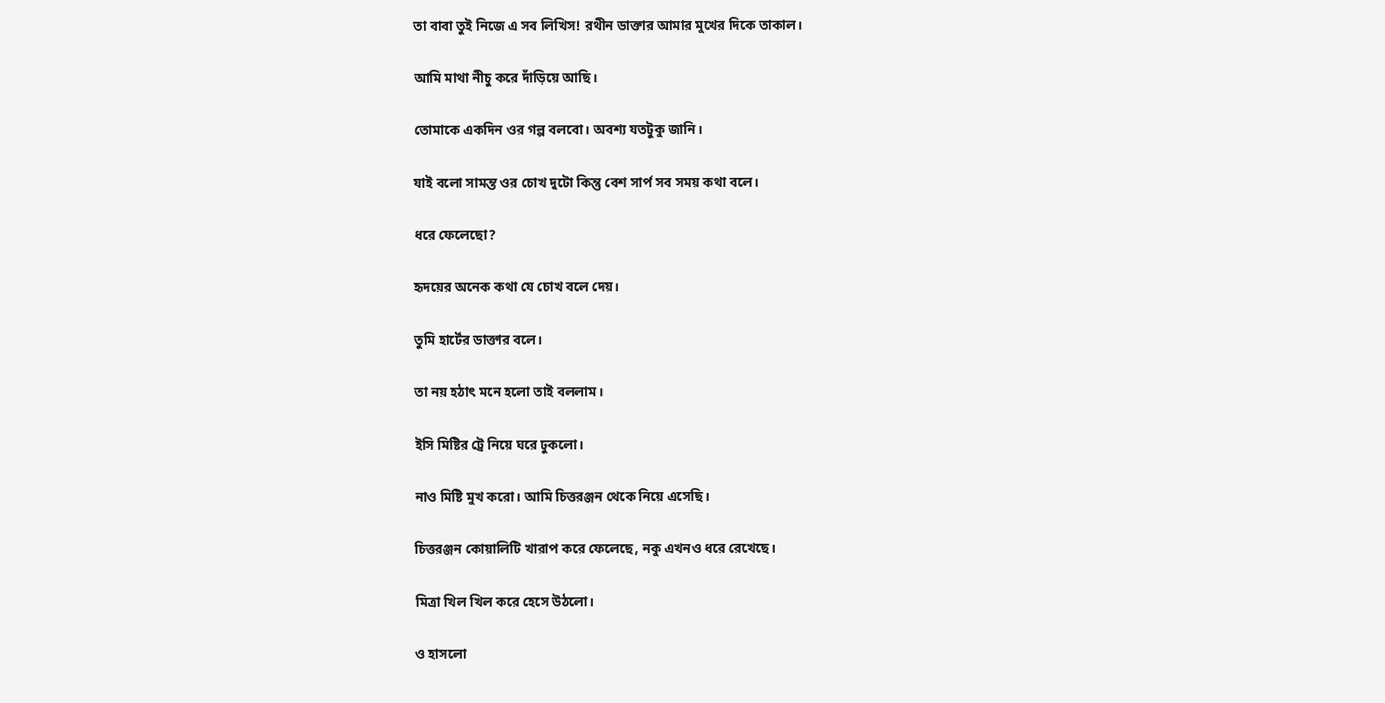তা বাবা তুই নিজে এ সব লিখিস! রথীন ডাক্তার আমার মুখের দিকে তাকাল।

আমি মাথা নীচু করে দাঁড়িয়ে আছি।

তোমাকে একদিন ওর গল্প বলবো। অবশ্য যতটুকু জানি।

যাই বলো সামন্ত ওর চোখ দুটো কিন্তু বেশ সার্প সব সময় কথা বলে।

ধরে ফেলেছো?

হৃদয়ের অনেক কথা যে চোখ বলে দেয়।

তুমি হার্টের ডাক্তার বলে।

তা নয় হঠাৎ মনে হলো তাই বললাম।

ইসি মিষ্টির ট্রে নিয়ে ঘরে ঢুকলো।

নাও মিষ্টি মুখ করো। আমি চিত্তরঞ্জন থেকে নিয়ে এসেছি।

চিত্তরঞ্জন কোয়ালিটি খারাপ করে ফেলেছে, নকু এখনও ধরে রেখেছে।

মিত্রা খিল খিল করে হেসে উঠলো।

ও হাসলো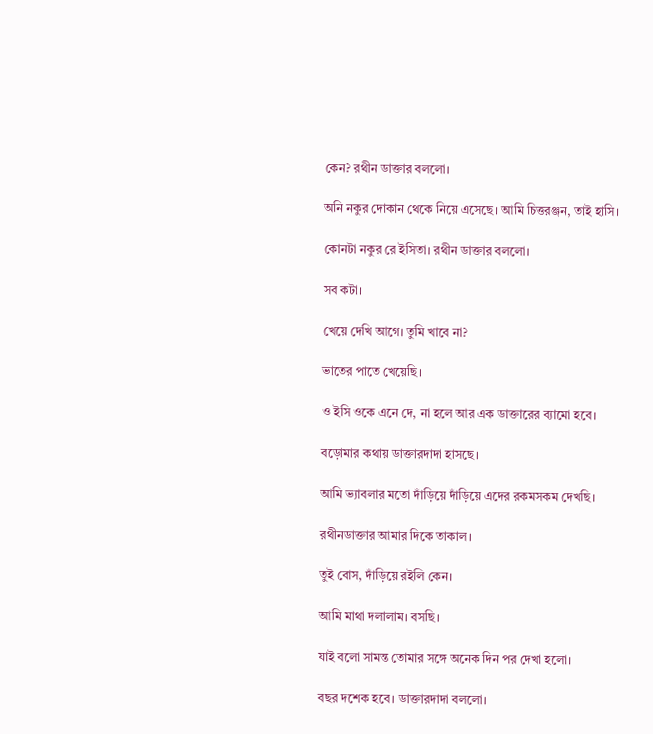কেন? রথীন ডাক্তার বললো।

অনি নকুর দোকান থেকে নিয়ে এসেছে। আমি চিত্তরঞ্জন, তাই হাসি।

কোনটা নকুর রে ইসিতা। রথীন ডাক্তার বললো।

সব কটা।

খেয়ে দেখি আগে। তুমি খাবে না?

ভাতের পাতে খেয়েছি।

ও ইসি ওকে এনে দে, না হলে আর এক ডাক্তারের ব্যামো হবে।

বড়োমার কথায় ডাক্তারদাদা হাসছে।

আমি ভ্যাবলার মতো দাঁড়িয়ে দাঁড়িয়ে এদের রকমসকম দেখছি।

রথীনডাক্তার আমার দিকে তাকাল।

তুই বোস, দাঁড়িয়ে রইলি কেন।

আমি মাথা দলালাম। বসছি।

যাই বলো সামন্ত তোমার সঙ্গে অনেক দিন পর দেখা হলো।

বছর দশেক হবে। ডাক্তারদাদা বললো।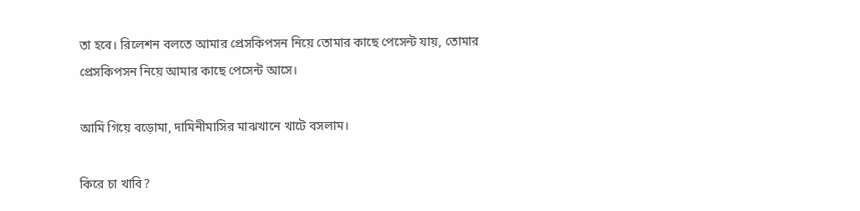তা হবে। রিলেশন বলতে আমার প্রেসকিপসন নিয়ে তোমার কাছে পেসেন্ট যায়, তোমার প্রেসকিপসন নিয়ে আমার কাছে পেসেন্ট আসে।

আমি গিয়ে বড়োমা, দামিনীমাসির মাঝখানে খাটে বসলাম।

কিরে চা খাবি?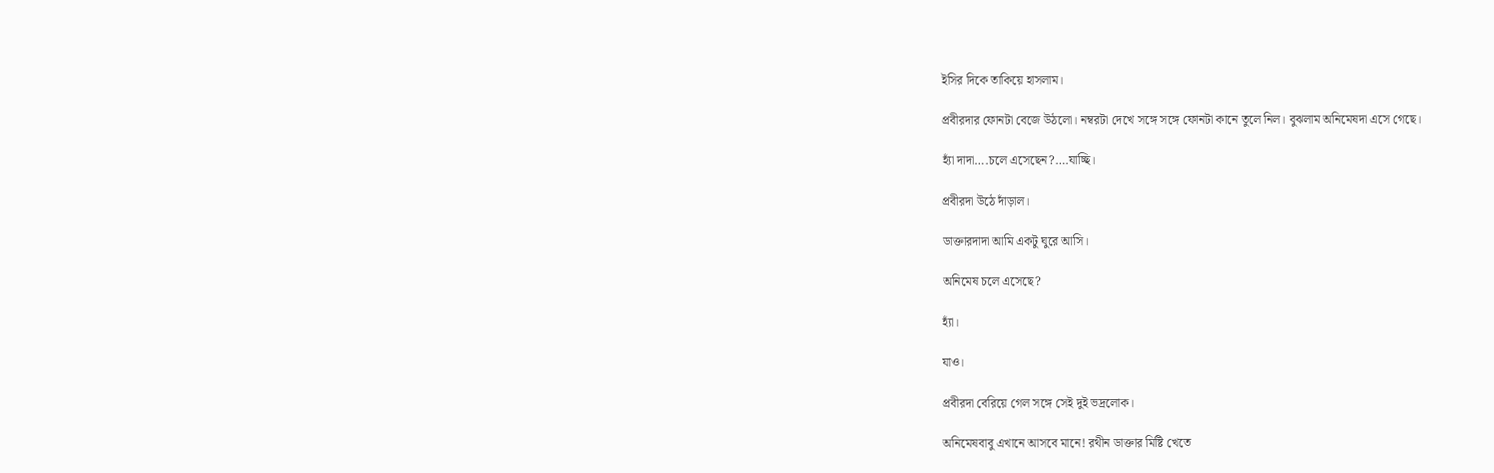ইসির দিকে তাকিয়ে হাসলাম।

প্রবীরদার ফোনটা বেজে উঠলো। নম্বরটা দেখে সঙ্গে সঙ্গে ফোনটা কানে তুলে নিল। বুঝলাম অনিমেষদা এসে গেছে।

হ্যাঁ দাদা….চলে এসেছেন?….যাচ্ছি।

প্রবীরদা উঠে দাঁড়াল।

ডাক্তারদাদা আমি একটু ঘুরে আসি।

অনিমেষ চলে এসেছে?

হ্যাঁ।

যাও।

প্রবীরদা বেরিয়ে গেল সঙ্গে সেই দুই ভদ্রলোক।

অনিমেষবাবু এখানে আসবে মানে! রথীন ডাক্তার মিষ্টি খেতে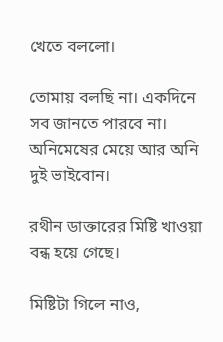খেতে বললো।

তোমায় বলছি না। একদিনে সব জানতে পারবে না। অনিমেষের মেয়ে আর অনি দুই ভাইবোন।

রথীন ডাক্তারের মিষ্টি খাওয়া বন্ধ হয়ে গেছে।

মিষ্টিটা গিলে নাও,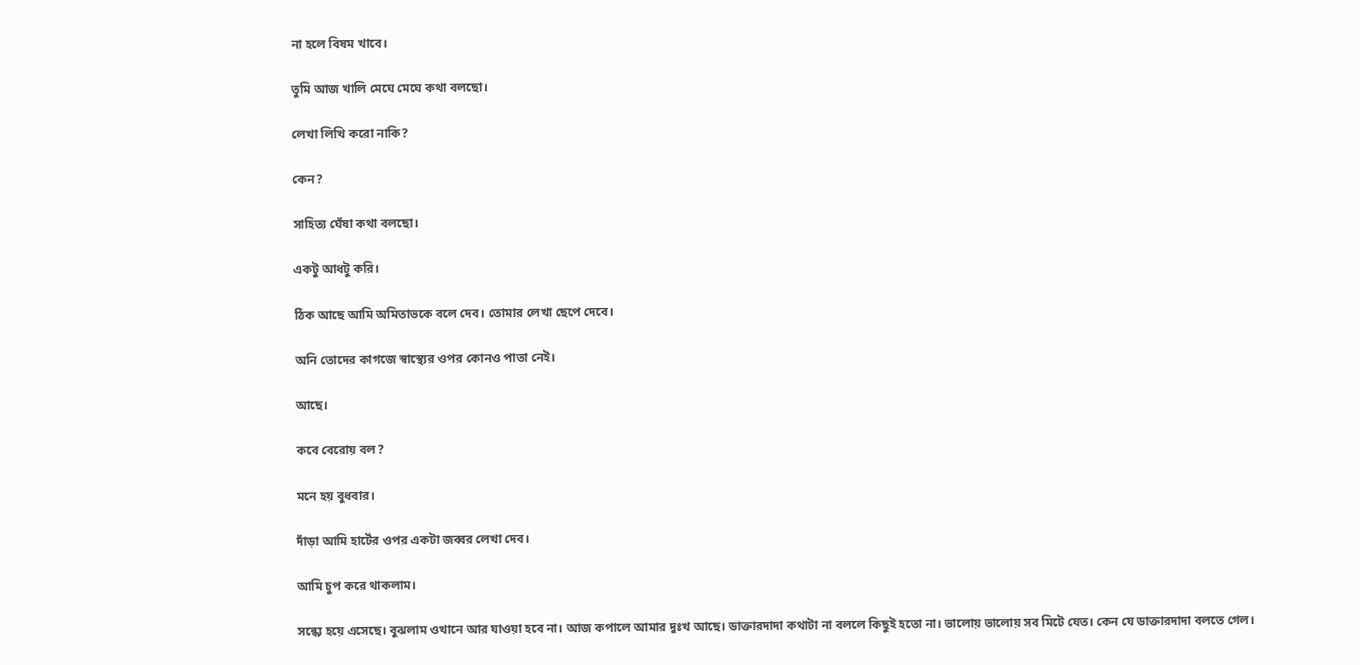না হলে বিষম খাবে।

তুমি আজ খালি মেঘে মেঘে কথা বলছো।

লেখা লিখি করো নাকি?

কেন?

সাহিত্য ঘেঁষা কথা বলছো।

একটু আধটু করি।

ঠিক আছে আমি অমিতাভকে বলে দেব। তোমার লেখা ছেপে দেবে।

অনি তোদের কাগজে স্বাস্থ্যের ওপর কোনও পাতা নেই।

আছে।

কবে বেরোয় বল?

মনে হয় বুধবার।

দাঁড়া আমি হার্টের ওপর একটা জব্বর লেখা দেব।

আমি চুপ করে থাকলাম।

সন্ধ্যে হয়ে এসেছে। বুঝলাম ওখানে আর যাওয়া হবে না। আজ কপালে আমার দুঃখ আছে। ডাক্তারদাদা কথাটা না বললে কিছুই হতো না। ভালোয় ভালোয় সব মিটে যেত। কেন যে ডাক্তারদাদা বলতে গেল।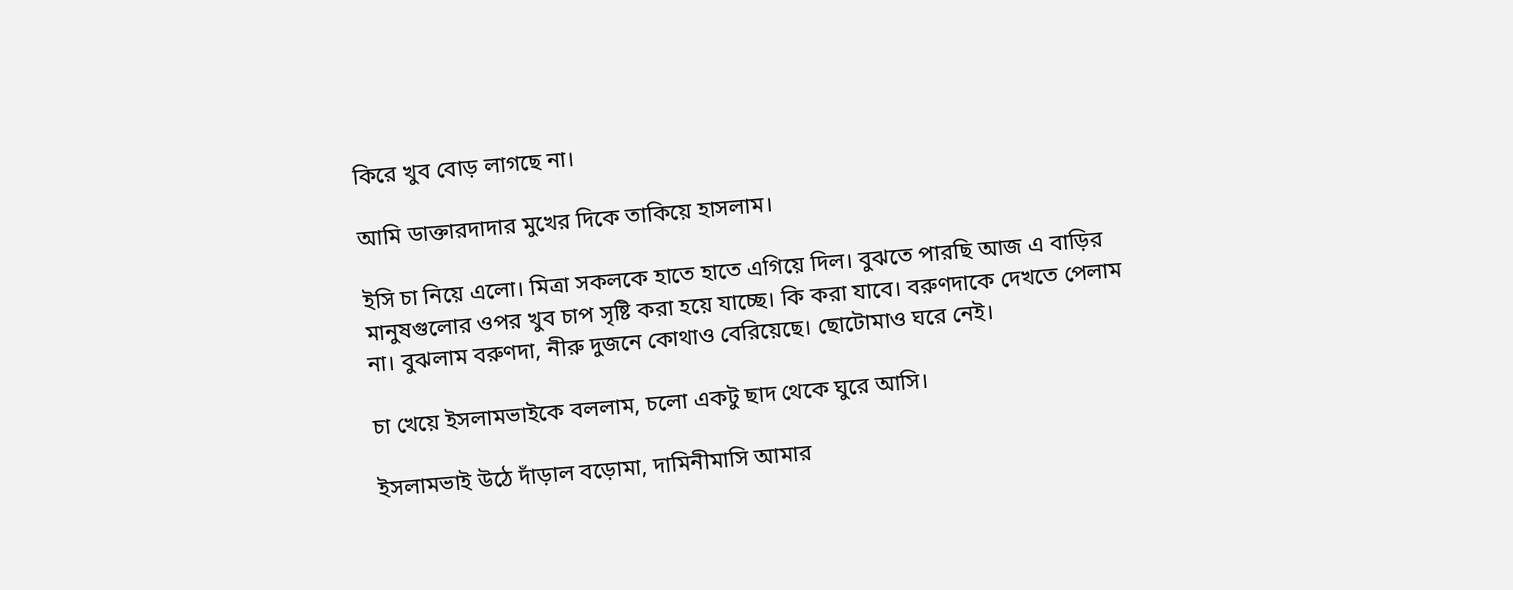কিরে খুব বোড় লাগছে না।

আমি ডাক্তারদাদার মুখের দিকে তাকিয়ে হাসলাম।

ইসি চা নিয়ে এলো। মিত্রা সকলকে হাতে হাতে এগিয়ে দিল। বুঝতে পারছি আজ এ বাড়ির মানুষগুলোর ওপর খুব চাপ সৃষ্টি করা হয়ে যাচ্ছে। কি করা যাবে। বরুণদাকে দেখতে পেলাম না। বুঝলাম বরুণদা, নীরু দুজনে কোথাও বেরিয়েছে। ছোটোমাও ঘরে নেই।

চা খেয়ে ইসলামভাইকে বললাম, চলো একটু ছাদ থেকে ঘুরে আসি।

ইসলামভাই উঠে দাঁড়াল বড়োমা, দামিনীমাসি আমার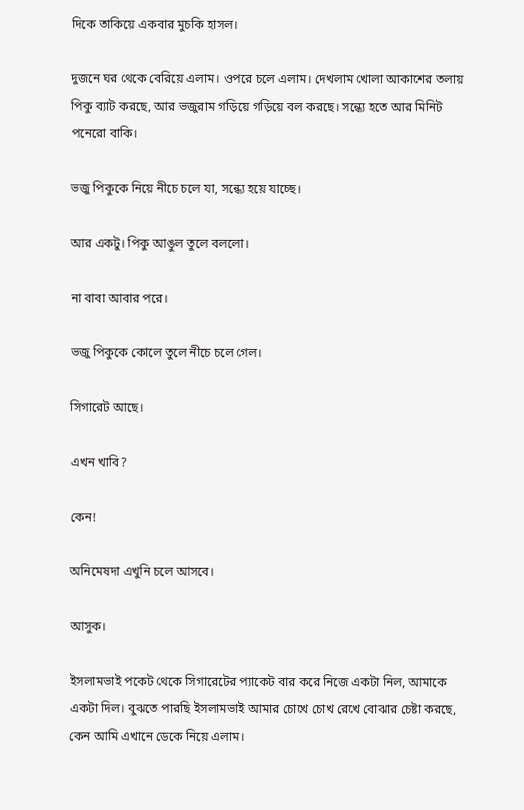দিকে তাকিয়ে একবার মুচকি হাসল।

দুজনে ঘর থেকে বেরিয়ে এলাম। ওপরে চলে এলাম। দেখলাম খোলা আকাশের তলায় পিকু ব্যাট করছে, আর ভজুরাম গড়িয়ে গড়িয়ে বল করছে। সন্ধ্যে হতে আর মিনিট পনেরো বাকি।

ভজু পিকুকে নিয়ে নীচে চলে যা, সন্ধ্যে হয়ে যাচ্ছে।

আর একটু। পিকু আঙুল তুলে বললো।

না বাবা আবার পরে।

ভজু পিকুকে কোলে তুলে নীচে চলে গেল।

সিগারেট আছে।

এখন খাবি?

কেন!

অনিমেষদা এখুনি চলে আসবে।

আসুক।

ইসলামভাই পকেট থেকে সিগারেটের প্যাকেট বার করে নিজে একটা নিল, আমাকে একটা দিল। বুঝতে পারছি ইসলামভাই আমার চোখে চোখ রেখে বোঝার চেষ্টা করছে, কেন আমি এখানে ডেকে নিয়ে এলাম।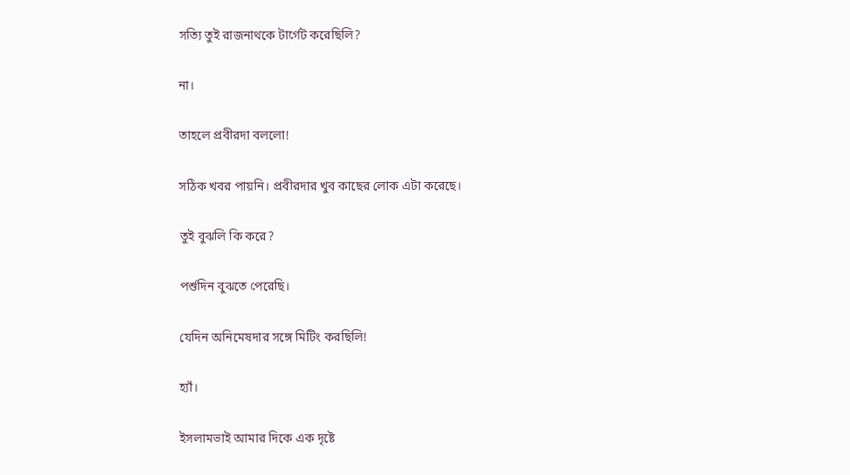সত্যি তুই রাজনাথকে টার্গেট করেছিলি?

না।

তাহলে প্রবীরদা বললো!

সঠিক খবর পায়নি। প্রবীরদার খুব কাছের লোক এটা করেছে।

তুই বুঝলি কি করে?

পর্শুদিন বুঝতে পেরেছি।

যেদিন অনিমেষদার সঙ্গে মিটিং করছিলি!

হ্যাঁ।

ইসলামভাই আমার দিকে এক দৃষ্টে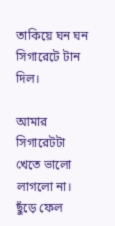তাকিয়ে ঘন ঘন সিগারেটে টান দিল।

আমার সিগারেটটা খেতে ভালো লাগলো না। ছুঁড়ে ফেল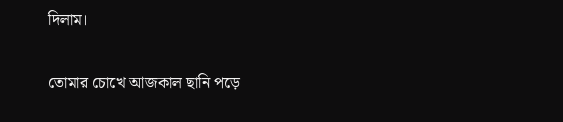দিলাম।

তোমার চোখে আজকাল ছানি পড়ে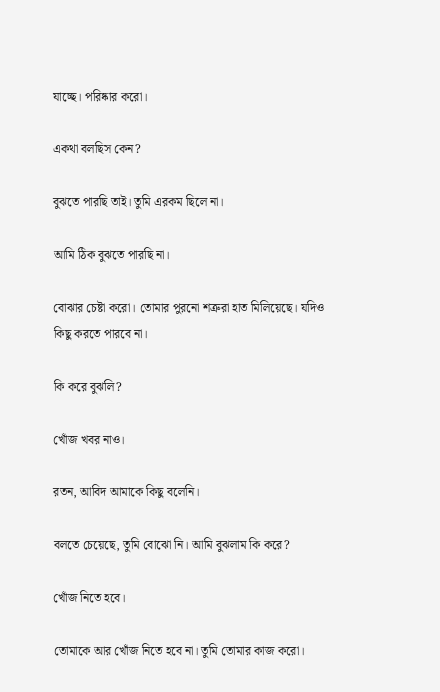যাচ্ছে। পরিষ্কার করো।

একথা বলছিস কেন?

বুঝতে পারছি তাই। তুমি এরকম ছিলে না।

আমি ঠিক বুঝতে পারছি না।

বোঝার চেষ্টা করো। তোমার পুরনো শত্রুরা হাত মিলিয়েছে। যদিও কিছু করতে পারবে না।

কি করে বুঝলি?

খোঁজ খবর নাও।

রতন, আবিদ আমাকে কিছু বলেনি।

বলতে চেয়েছে, তুমি বোঝো নি। আমি বুঝলাম কি করে?

খোঁজ নিতে হবে।

তোমাকে আর খোঁজ নিতে হবে না। তুমি তোমার কাজ করো।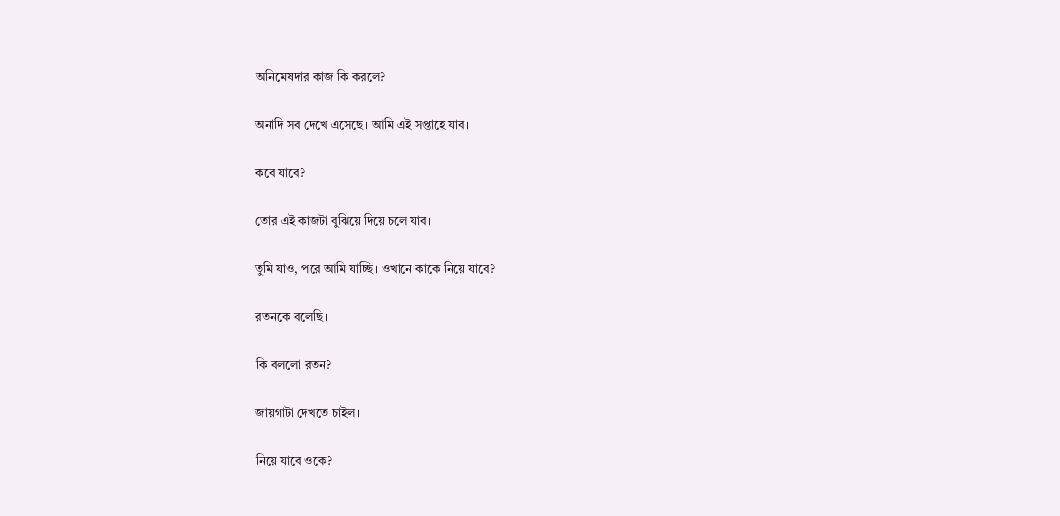অনিমেষদার কাজ কি করলে?

অনাদি সব দেখে এসেছে। আমি এই সপ্তাহে যাব।

কবে যাবে?

তোর এই কাজটা বুঝিয়ে দিয়ে চলে যাব।

তুমি যাও, পরে আমি যাচ্ছি। ওখানে কাকে নিয়ে যাবে?

রতনকে বলেছি।

কি বললো রতন?

জায়গাটা দেখতে চাইল।

নিয়ে যাবে ওকে?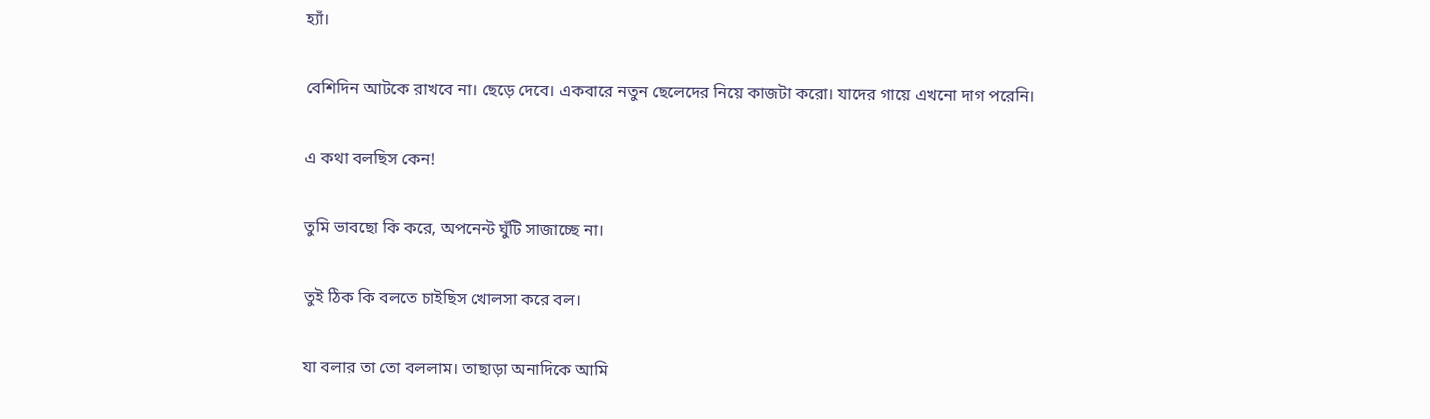হ্যাঁ।

বেশিদিন আটকে রাখবে না। ছেড়ে দেবে। একবারে নতুন ছেলেদের নিয়ে কাজটা করো। যাদের গায়ে এখনো দাগ পরেনি।

এ কথা বলছিস কেন!

তুমি ভাবছো কি করে, অপনেন্ট ঘুঁটি সাজাচ্ছে না।

তুই ঠিক কি বলতে চাইছিস খোলসা করে বল।

যা বলার তা তো বললাম। তাছাড়া অনাদিকে আমি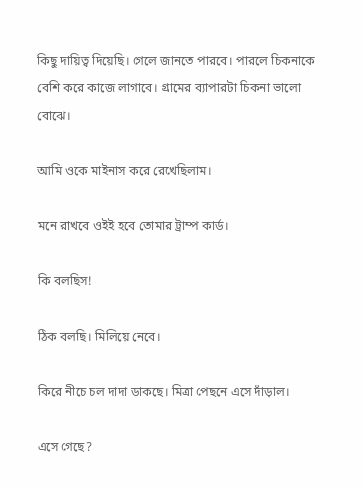কিছু দায়িত্ব দিয়েছি। গেলে জানতে পারবে। পারলে চিকনাকে বেশি করে কাজে লাগাবে। গ্রামের ব্যাপারটা চিকনা ভালো বোঝে।

আমি ওকে মাইনাস করে রেখেছিলাম।

মনে রাখবে ওইই হবে তোমার ট্রাম্প কার্ড।

কি বলছিস!

ঠিক বলছি। মিলিয়ে নেবে।

কিরে নীচে চল দাদা ডাকছে। মিত্রা পেছনে এসে দাঁড়াল।

এসে গেছে?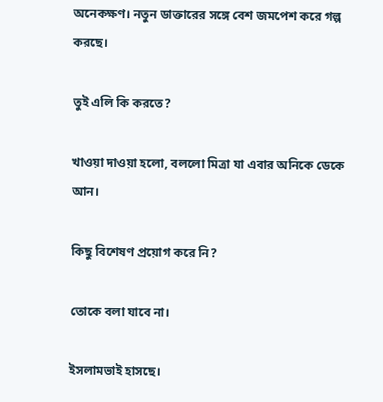অনেকক্ষণ। নতুন ডাক্তারের সঙ্গে বেশ জমপেশ করে গল্প করছে।

তুই এলি কি করতে?

খাওয়া দাওয়া হলো, বললো মিত্রা যা এবার অনিকে ডেকে আন।

কিছু বিশেষণ প্রয়োগ করে নি?

তোকে বলা যাবে না।

ইসলামভাই হাসছে।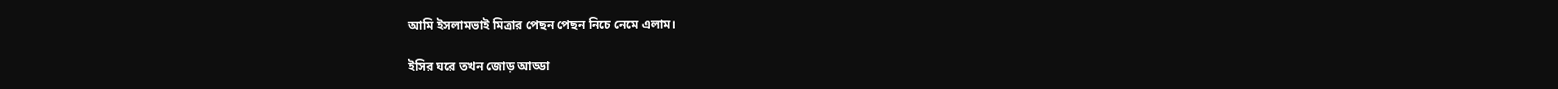আমি ইসলামভাই মিত্রার পেছন পেছন নিচে নেমে এলাম।

ইসির ঘরে তখন জোড় আড্ডা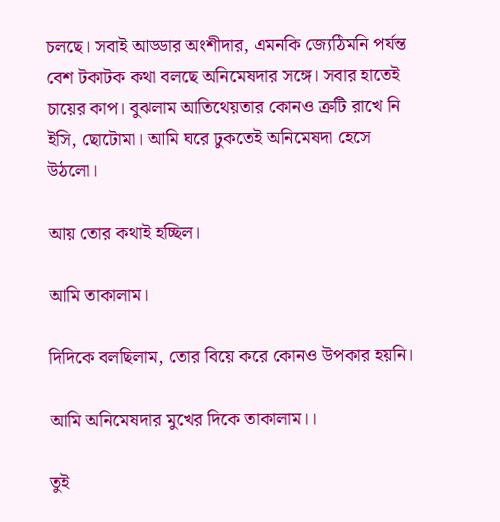চলছে। সবাই আড্ডার অংশীদার, এমনকি জ্যেঠিমনি পর্যন্ত বেশ টকাটক কথা বলছে অনিমেষদার সঙ্গে। সবার হাতেই চায়ের কাপ। বুঝলাম আতিথেয়তার কোনও ত্রুটি রাখে নি ইসি, ছোটোমা। আমি ঘরে ঢুকতেই অনিমেষদা হেসে উঠলো।

আয় তোর কথাই হচ্ছিল।

আমি তাকালাম।

দিদিকে বলছিলাম, তোর বিয়ে করে কোনও উপকার হয়নি।

আমি অনিমেষদার মুখের দিকে তাকালাম।।

তুই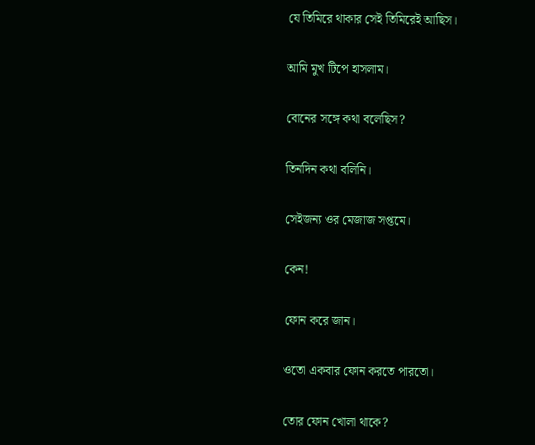যে তিমিরে থাকার সেই তিমিরেই আছিস।

আমি মুখ টিপে হাসলাম।

বোনের সঙ্গে কথা বলেছিস?

তিনদিন কথা বলিনি।

সেইজন্য ওর মেজাজ সপ্তমে।

কেন!

ফোন করে জান।

ওতো একবার ফোন করতে পারতো।

তোর ফোন খোলা থাকে?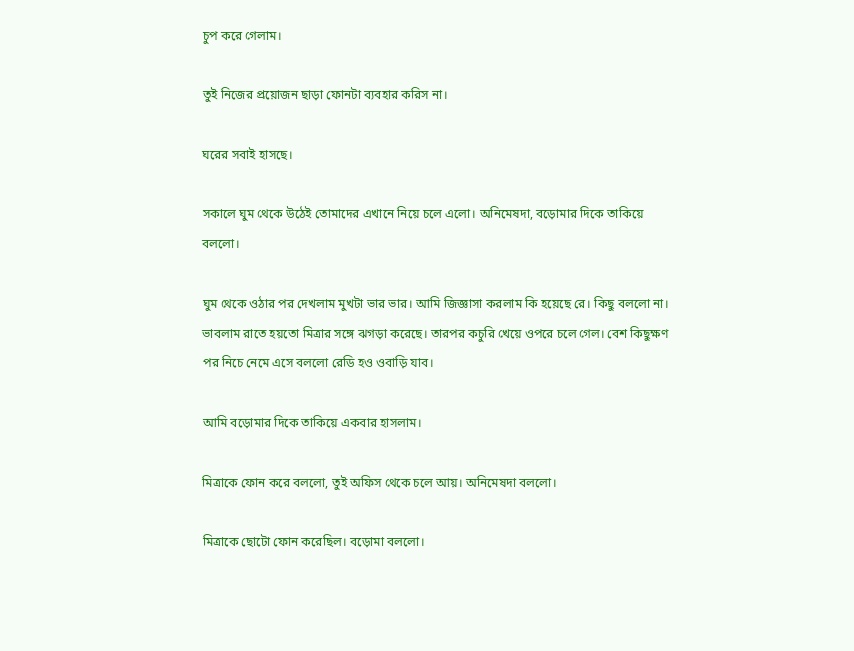চুপ করে গেলাম।

তুই নিজের প্রয়োজন ছাড়া ফোনটা ব্যবহার করিস না।

ঘরের সবাই হাসছে।

সকালে ঘুম থেকে উঠেই তোমাদের এখানে নিয়ে চলে এলো। অনিমেষদা, বড়োমার দিকে তাকিয়ে বললো।

ঘুম থেকে ওঠার পর দেখলাম মুখটা ভার ভার। আমি জিজ্ঞাসা করলাম কি হয়েছে রে। কিছু বললো না। ভাবলাম রাতে হয়তো মিত্রার সঙ্গে ঝগড়া করেছে। তারপর কচুরি খেয়ে ওপরে চলে গেল। বেশ কিছুক্ষণ পর নিচে নেমে এসে বললো রেডি হও ওবাড়ি যাব।

আমি বড়োমার দিকে তাকিয়ে একবার হাসলাম।

মিত্রাকে ফোন করে বললো, তুই অফিস থেকে চলে আয়। অনিমেষদা বললো।

মিত্রাকে ছোটো ফোন করেছিল। বড়োমা বললো।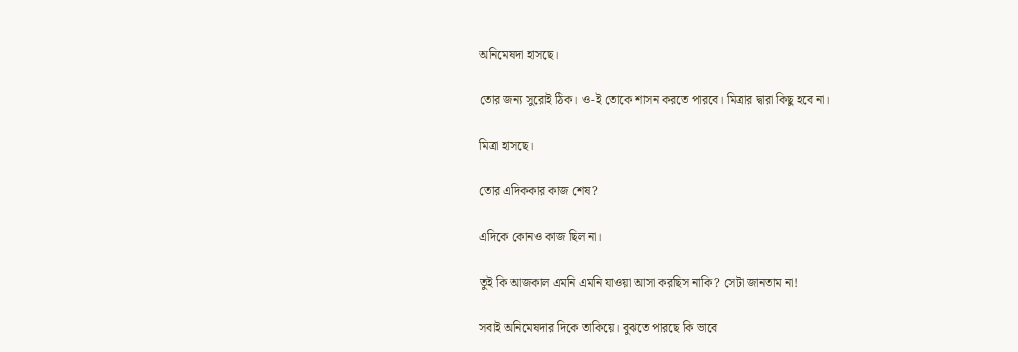অনিমেষদা হাসছে।

তোর জন্য সুরোই ঠিক। ও-ই তোকে শাসন করতে পারবে। মিত্রার দ্বারা কিছু হবে না।

মিত্রা হাসছে।

তোর এদিককার কাজ শেষ?

এদিকে কোনও কাজ ছিল না।

তুই কি আজকাল এমনি এমনি যাওয়া আসা করছিস নাকি? সেটা জানতাম না!

সবাই অনিমেষদার দিকে তাকিয়ে। বুঝতে পারছে কি ভাবে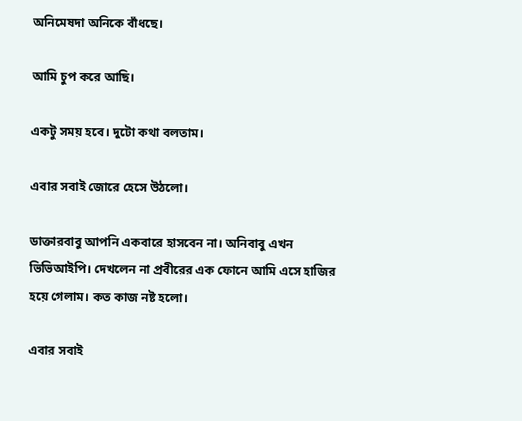অনিমেষদা অনিকে বাঁধছে।

আমি চুপ করে আছি।

একটু সময় হবে। দুটো কথা বলতাম।

এবার সবাই জোরে হেসে উঠলো।

ডাক্তারবাবু আপনি একবারে হাসবেন না। অনিবাবু এখন ভিভিআইপি। দেখলেন না প্রবীরের এক ফোনে আমি এসে হাজির হয়ে গেলাম। কত কাজ নষ্ট হলো।

এবার সবাই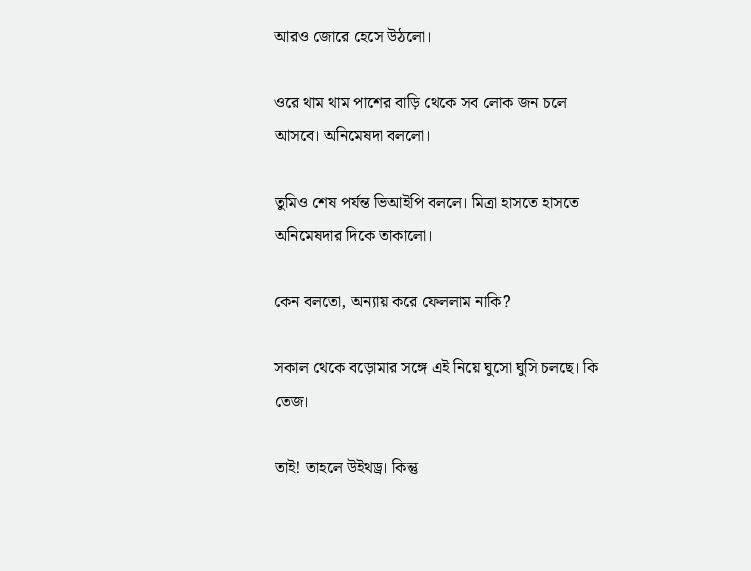আরও জোরে হেসে উঠলো।

ওরে থাম থাম পাশের বাড়ি থেকে সব লোক জন চলে আসবে। অনিমেষদা বললো।

তুমিও শেষ পর্যন্ত ভিআইপি বললে। মিত্রা হাসতে হাসতে অনিমেষদার দিকে তাকালো।

কেন বলতো, অন্যায় করে ফেললাম নাকি?

সকাল থেকে বড়োমার সঙ্গে এই নিয়ে ঘুসো ঘুসি চলছে। কি তেজ।

তাই! তাহলে উইথড্র। কিন্তু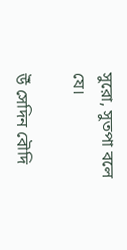সুরো, সুতপা বলে যে।

উঁ সেদিন বৌদি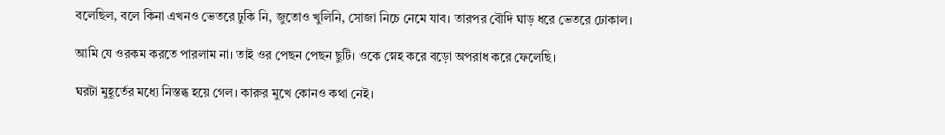বলেছিল, বলে কিনা এখনও ভেতরে ঢুকি নি, জুতোও খুলিনি, সোজা নিচে নেমে যাব। তারপর বৌদি ঘাড় ধরে ভেতরে ঢোকাল।

আমি যে ওরকম করতে পারলাম না। তাই ওর পেছন পেছন ছুটি। ওকে স্নেহ করে বড়ো অপরাধ করে ফেলেছি।

ঘরটা মুহূর্তের মধ্যে নিস্তব্ধ হয়ে গেল। কারুর মুখে কোনও কথা নেই।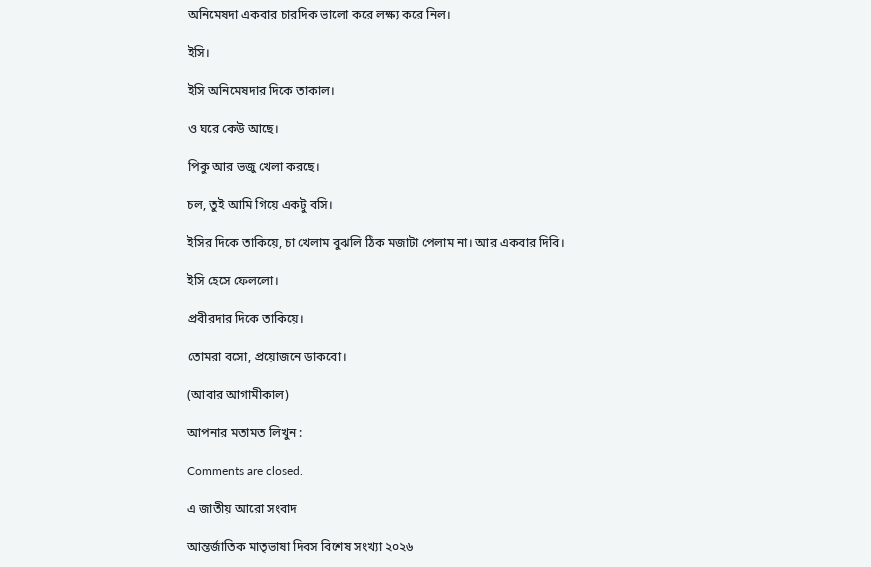অনিমেষদা একবার চারদিক ভালো করে লক্ষ্য করে নিল।

ইসি।

ইসি অনিমেষদার দিকে তাকাল।

ও ঘরে কেউ আছে।

পিকু আর ভজু খেলা করছে।

চল, তুই আমি গিয়ে একটু বসি।

ইসির দিকে তাকিয়ে, চা খেলাম বুঝলি ঠিক মজাটা পেলাম না। আর একবার দিবি।

ইসি হেসে ফেললো।

প্রবীরদার দিকে তাকিয়ে।

তোমরা বসো, প্রয়োজনে ডাকবো।

(আবার আগামীকাল)

আপনার মতামত লিখুন :

Comments are closed.

এ জাতীয় আরো সংবাদ

আন্তর্জাতিক মাতৃভাষা দিবস বিশেষ সংখ্যা ২০২৬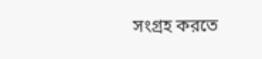সংগ্রহ করতে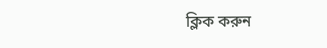ক্লিক করুন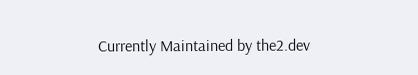Currently Maintained by the2.dev